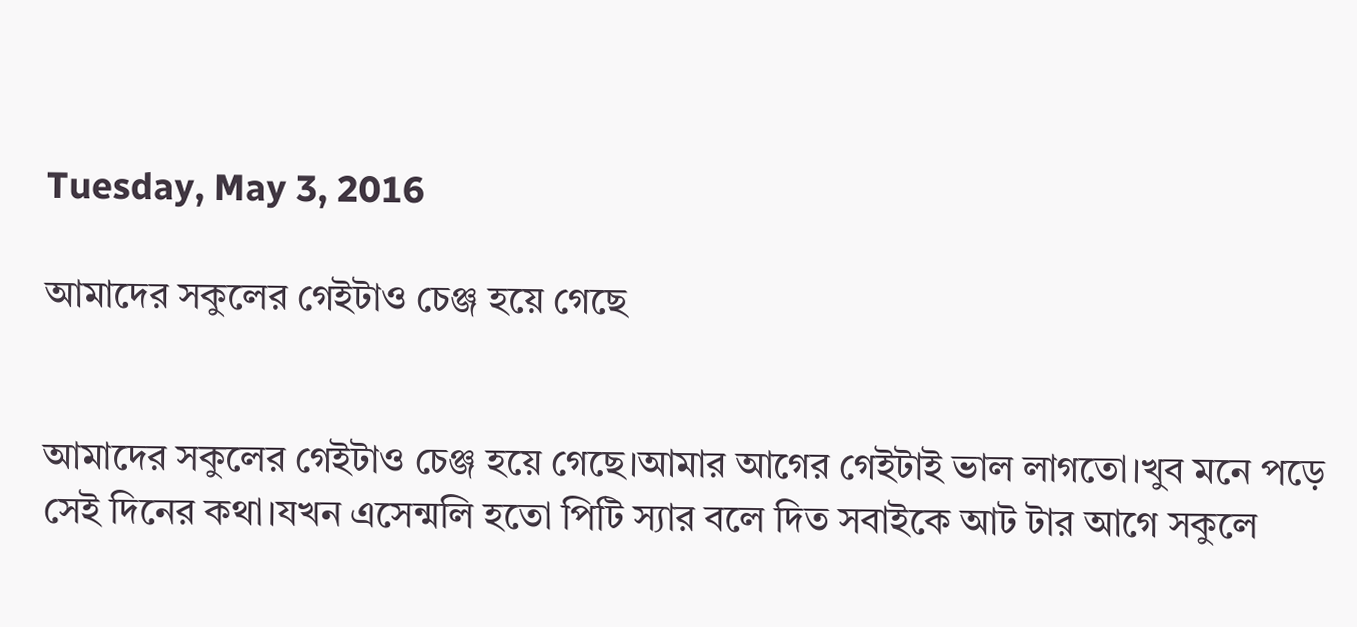Tuesday, May 3, 2016

আমাদের সকুলের গেইটাও চেঞ্জ হয়ে গেছে


আমাদের সকুলের গেইটাও চেঞ্জ হয়ে গেছে।আমার আগের গেইটাই ভাল লাগতো।খুব মনে পড়ে সেই দিনের কথা।যখন এসেন্মলি হতো পিটি স্যার বলে দিত সবাইকে আট টার আগে সকুলে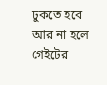ঢুকতে হবে আর না হলে গেইটের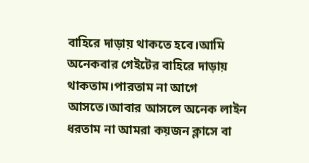বাহিরে দাড়ায় থাকতে হবে।আমি অনেকবার গেইটের বাহিরে দাড়ায় থাকতাম।পারতাম না আগে আসতে।আবার আসলে অনেক লাইন ধরতাম না আমরা কয়জন ক্লাসে বা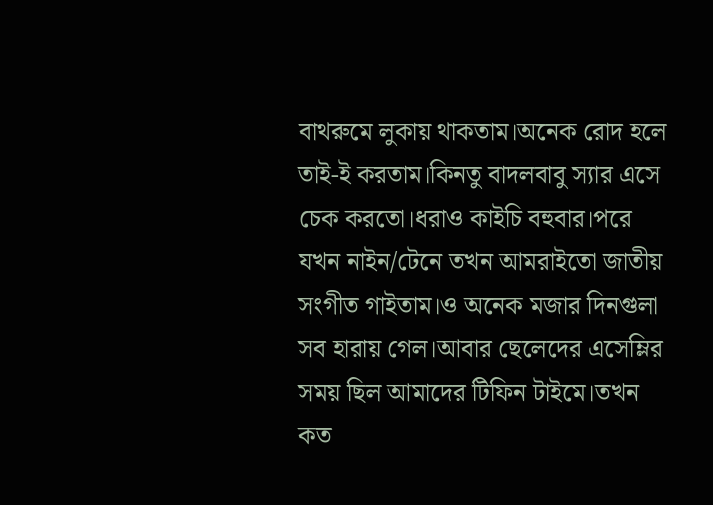বাথরুমে লুকায় থাকতাম।অনেক রোদ হলে তাই-ই করতাম।কিনতু বাদলবাবু স্যার এসে চেক করতো।ধরাও কাইচি বহুবার।পরে যখন নাইন/টেনে তখন আমরাইতো জাতীয় সংগীত গাইতাম।ও অনেক মজার দিনগুলা সব হারায় গেল।আবার ছেলেদের এসেম্লির সময় ছিল আমাদের টিফিন টাইমে।তখন কত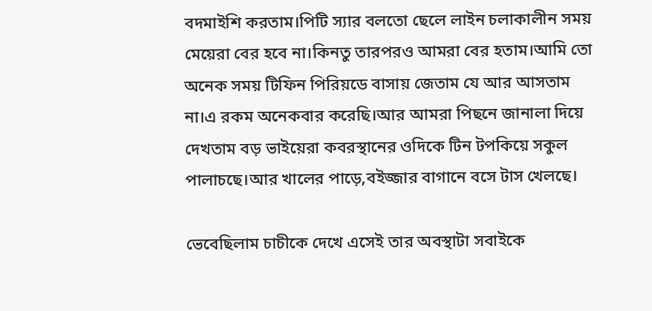বদমাইশি করতাম।পিটি স্যার বলতো ছেলে লাইন চলাকালীন সময় মেয়েরা বের হবে না।কিনতু তারপরও আমরা বের হতাম।আমি তো অনেক সময় টিফিন পিরিয়ডে বাসায় জেতাম যে আর আসতাম না।এ রকম অনেকবার করেছি।আর আমরা পিছনে জানালা দিয়ে দেখতাম বড় ভাইয়েরা কবরস্থানের ওদিকে টিন টপকিয়ে সকুল পালাচছে।আর খালের পাড়ে,বইজ্জার বাগানে বসে টাস খেলছে।

ভেবেছিলাম চাচীকে দেখে এসেই তার অবস্থাটা সবাইকে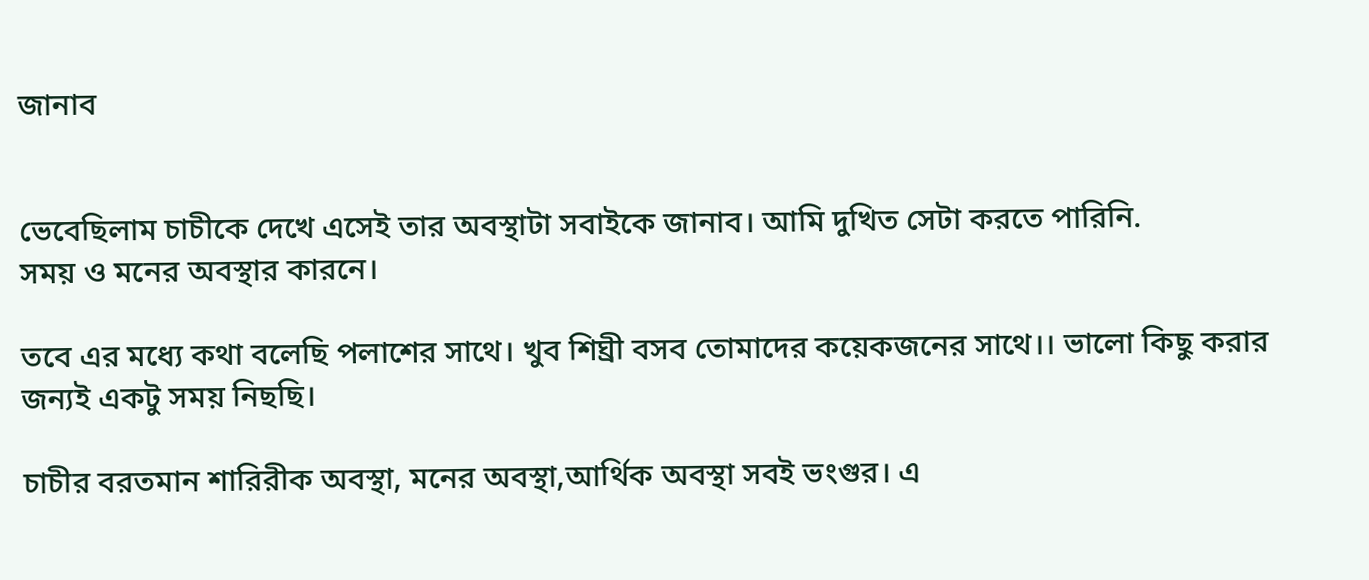জানাব


ভেবেছিলাম চাচীকে দেখে এসেই তার অবস্থাটা সবাইকে জানাব। আমি দুখিত সেটা করতে পারিনি.
সময় ও মনের অবস্থার কারনে।

তবে এর মধ্যে কথা বলেছি পলাশের সাথে। খুব শিঘ্রী বসব তোমাদের কয়েকজনের সাথে।। ভালো কিছু করার জন্যই একটু সময় নিছছি।

চাচীর বরতমান শারিরীক অবস্থা, মনের অবস্থা,আর্থিক অবস্থা সবই ভংগুর। এ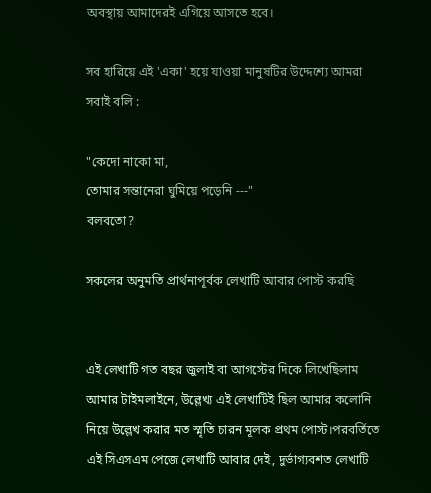অবস্থায় আমাদেরই এগিয়ে আসতে হবে।

সব হারিয়ে এই 'একা' হয়ে যাওয়া মানুষটির উদ্দেশ্যে আমরা সবাই বলি :

"কেদো নাকো মা,
তোমার সন্তানেরা ঘুমিয়ে পড়েনি ---"
বলবতো?

সকলের অনুমতি প্রার্থনাপূর্বক লেখাটি আবার পোস্ট করছি


এই লেখাটি গত বছর জুলাই বা আগস্টের দিকে লিখেছিলাম আমার টাইমলাইনে, উল্লেখ্য এই লেখাটিই ছিল আমার কলোনি নিয়ে উল্লেখ করার মত স্মৃতি চারন মূলক প্রথম পোস্ট।পরবর্তিতে এই সিএসএম পেজে লেখাটি আবার দেই, দুর্ভাগ্যবশত লেখাটি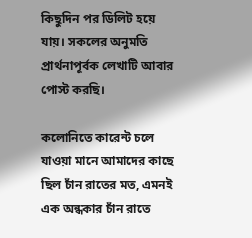কিছুদিন পর ডিলিট হয়ে যায়। সকলের অনুমতি প্রার্থনাপূর্বক লেখাটি আবার পোস্ট করছি।

কলোনিতে কারেন্ট চলে যাওয়া মানে আমাদের কাছে ছিল চাঁন রাতের মত, এমনই এক অন্ধকার চাঁন রাতে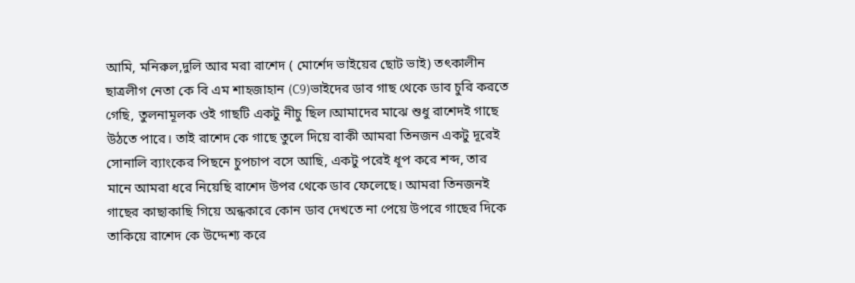আমি, মনিরুল,দুলি আর মরা রাশেদ ( মোর্শেদ ভাইয়ের ছোট ভাই) তৎকালীন ছাত্রলীগ নেতা কে বি এম শাহজাহান (C9)ভাইদের ডাব গাছ থেকে ডাব চুরি করতে গেছি, তুলনামূলক ওই গাছটি একটু নীচু ছিল।আমাদের মাঝে শুধু রাশেদই গাছে উঠতে পারে। তাই রাশেদ কে গাছে তুলে দিয়ে বাকী আমরা তিনজন একটু দূরেই সোনালি ব্যাংকের পিছনে চুপচাপ বসে আছি, একটু পরেই ধূপ করে শব্দ, তার মানে আমরা ধরে নিয়েছি রাশেদ উপর থেকে ডাব ফেলেছে। আমরা তিনজনই গাছের কাছাকাছি গিয়ে অন্ধকারে কোন ডাব দেখতে না পেয়ে উপরে গাছের দিকে তাকিয়ে রাশেদ কে উদ্দেশ্য করে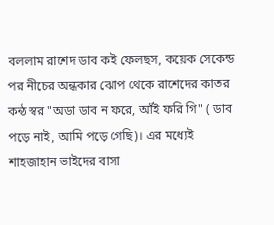বললাম রাশেদ ডাব কই ফেলছস, কয়েক সেকেন্ড পর নীচের অন্ধকার ঝোপ থেকে রাশেদের কাতর কন্ঠ স্বর "অডা ডাব ন ফরে, আঁই ফরি গি" ( ডাব পড়ে নাই, আমি পড়ে গেছি)। এর মধ্যেই শাহজাহান ভাইদের বাসা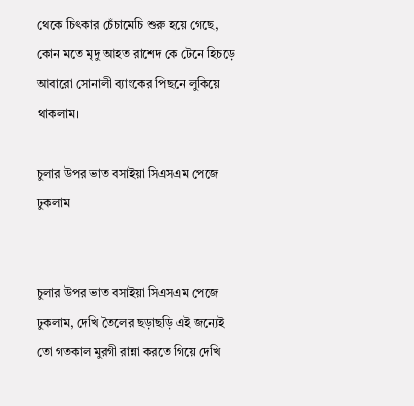থেকে চিৎকার চেঁচামেচি শুরু হয়ে গেছে, কোন মতে মৃদু আহত রাশেদ কে টেনে হিচড়ে আবারো সোনালী ব্যাংকের পিছনে লুকিয়ে থাকলাম।

চুলার উপর ভাত বসাইয়া সিএসএম পেজে ঢুকলাম


চুলার উপর ভাত বসাইয়া সিএসএম পেজে ঢুকলাম, দেখি তৈলের ছড়াছড়ি এই জন্যেই তো গতকাল মুরগী রান্না করতে গিয়ে দেখি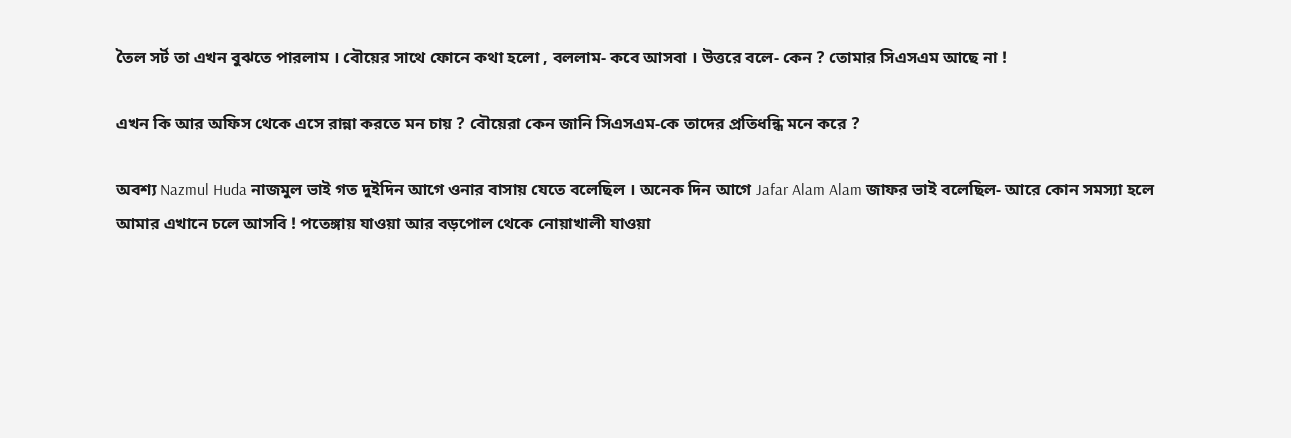তৈল সর্ট তা এখন বুঝতে পারলাম । বৌয়ের সাথে ফোনে কথা হলো , বললাম- কবে আসবা । উত্তরে বলে- কেন ? তোমার সিএসএম আছে না !

এখন কি আর অফিস থেকে এসে রান্না করতে মন চায় ? বৌয়েরা কেন জানি সিএসএম-কে তাদের প্রতিধন্ধি মনে করে ?

অবশ্য Nazmul Huda নাজমুল ভাই গত দুইদিন আগে ওনার বাসায় যেতে বলেছিল । অনেক দিন আগে Jafar Alam Alam জাফর ভাই বলেছিল- আরে কোন সমস্যা হলে আমার এখানে চলে আসবি ! পতেঙ্গায় যাওয়া আর বড়পোল থেকে নোয়াখালী যাওয়া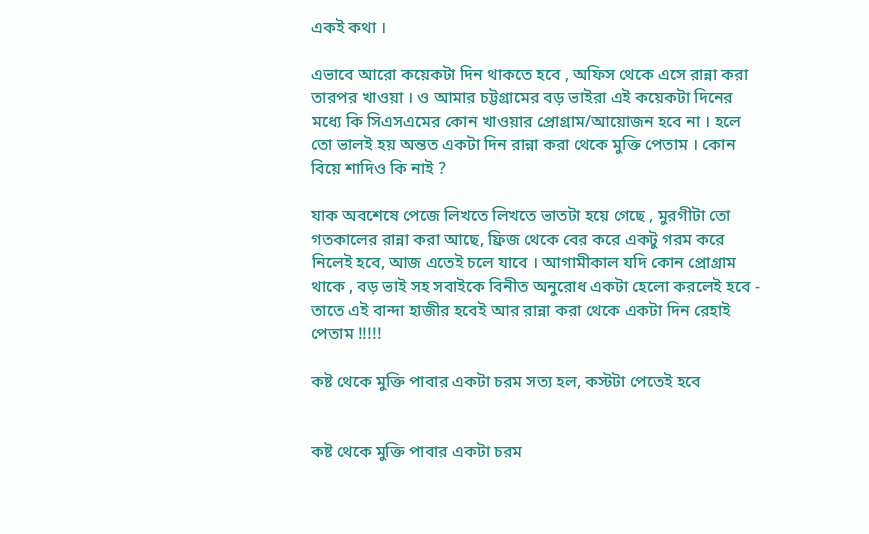একই কথা ।

এভাবে আরো কয়েকটা দিন থাকতে হবে , অফিস থেকে এসে রান্না করা তারপর খাওয়া । ও আমার চট্টগ্রামের বড় ভাইরা এই কয়েকটা দিনের মধ্যে কি সিএসএমের কোন খাওয়ার প্রোগ্রাম/আয়োজন হবে না । হলে তো ভালই হয় অন্তত একটা দিন রান্না করা থেকে মুক্তি পেতাম । কোন বিয়ে শাদিও কি নাই ?

যাক অবশেষে পেজে লিখতে লিখতে ভাতটা হয়ে গেছে , মুরগীটা তো গতকালের রান্না করা আছে, ফ্রিজ থেকে বের করে একটু গরম করে নিলেই হবে, আজ এতেই চলে যাবে । আগামীকাল যদি কোন প্রোগ্রাম থাকে , বড় ভাই সহ সবাইকে বিনীত অনুরোধ একটা হেলো করলেই হবে - তাতে এই বান্দা হাজীর হবেই আর রান্না করা থেকে একটা দিন রেহাই পেতাম !!!!!

কষ্ট থেকে মুক্তি পাবার একটা চরম সত্য হল, কস্টটা পেতেই হবে


কষ্ট থেকে মুক্তি পাবার একটা চরম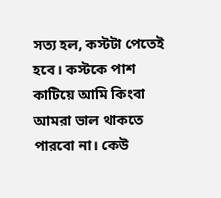সত্য হল, কস্টটা পেতেই হবে। কস্টকে পাশ কাটিয়ে আমি কিংবা আমরা ভাল থাকতে পারবো না। কেউ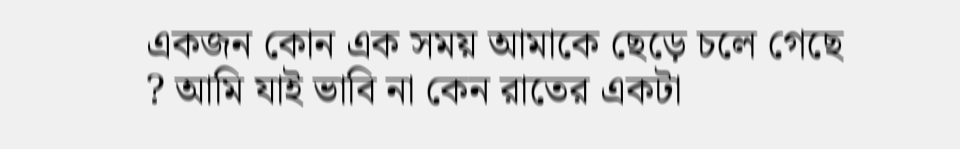একজন কোন এক সময় আমাকে ছেড়ে চলে গেছে ? আমি যাই ভাবি না কেন রাতের একটা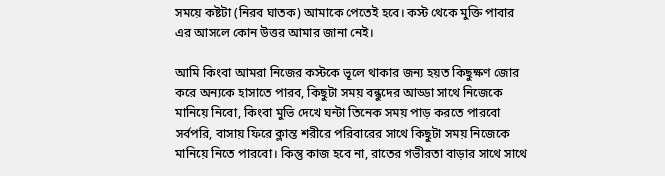সময়ে কষ্টটা (নিরব ঘাতক) আমাকে পেতেই হবে। কস্ট থেকে মুক্তি পাবার এর আসলে কোন উত্তর আমার জানা নেই।

আমি কিংবা আমরা নিজের কস্টকে ভূলে থাকার জন্য হয়ত কিছুক্ষণ জোর করে অন্যকে হাসাতে পারব, কিছুটা সময় বন্ধুদের আড্ডা সাথে নিজেকে মানিয়ে নিবো, কিংবা মুভি দেখে ঘন্টা তিনেক সময় পাড় করতে পারবো সর্বপরি, বাসায় ফিরে ক্লান্ত শরীরে পরিবারের সাথে কিছুটা সময় নিজেকে মানিয়ে নিতে পারবো। কিন্তু কাজ হবে না, রাতের গভীরতা বাড়ার সাথে সাথে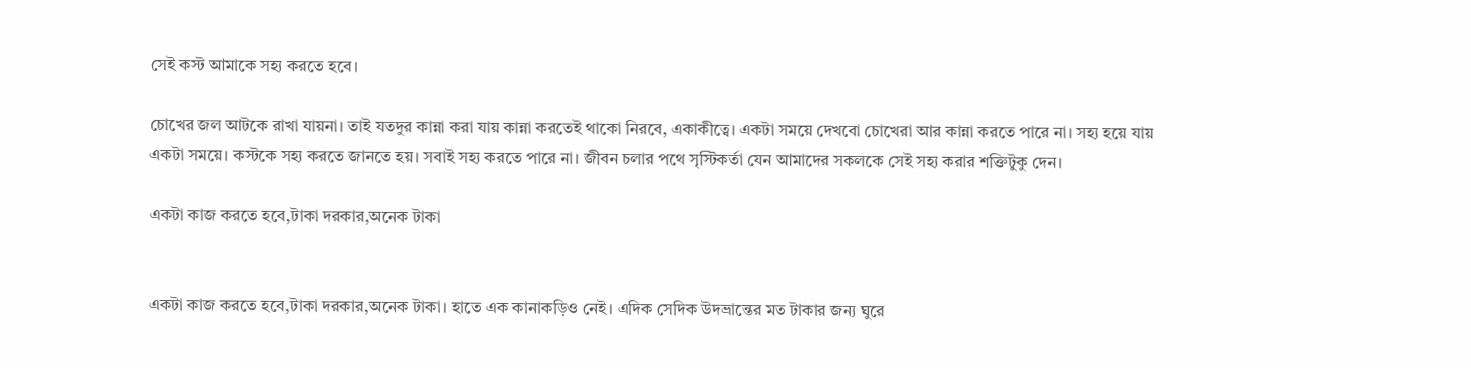সেই কস্ট আমাকে সহ্য করতে হবে।

চোখের জল আটকে রাখা যায়না। তাই যতদুর কান্না করা যায় কান্না করতেই থাকো নিরবে, একাকীত্বে। একটা সময়ে দেখবো চোখেরা আর কান্না করতে পারে না। সহ্য হয়ে যায় একটা সময়ে। কস্টকে সহ্য করতে জানতে হয়। সবাই সহ্য করতে পারে না। জীবন চলার পথে সৃস্টিকর্তা যেন আমাদের সকলকে সেই সহ্য করার শক্তিটুকু দেন।

একটা কাজ করতে হবে,টাকা দরকার,অনেক টাকা


একটা কাজ করতে হবে,টাকা দরকার,অনেক টাকা। হাতে এক কানাকড়িও নেই। এদিক সেদিক উদভ্রান্তের মত টাকার জন্য ঘুরে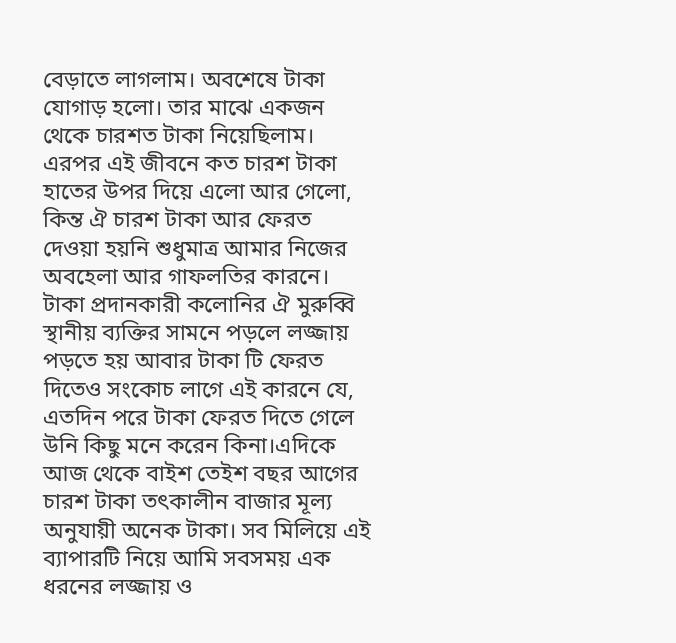বেড়াতে লাগলাম। অবশেষে টাকা যোগাড় হলো। তার মাঝে একজন থেকে চারশত টাকা নিয়েছিলাম। এরপর এই জীবনে কত চারশ টাকা হাতের উপর দিয়ে এলো আর গেলো, কিন্ত ঐ চারশ টাকা আর ফেরত দেওয়া হয়নি শুধুমাত্র আমার নিজের অবহেলা আর গাফলতির কারনে। টাকা প্রদানকারী কলোনির ঐ মুরুব্বি স্থানীয় ব্যক্তির সামনে পড়লে লজ্জায় পড়তে হয় আবার টাকা টি ফেরত দিতেও সংকোচ লাগে এই কারনে যে, এতদিন পরে টাকা ফেরত দিতে গেলে উনি কিছু মনে করেন কিনা।এদিকে আজ থেকে বাইশ তেইশ বছর আগের চারশ টাকা তৎকালীন বাজার মূল্য অনুযায়ী অনেক টাকা। সব মিলিয়ে এই ব্যাপারটি নিয়ে আমি সবসময় এক ধরনের লজ্জায় ও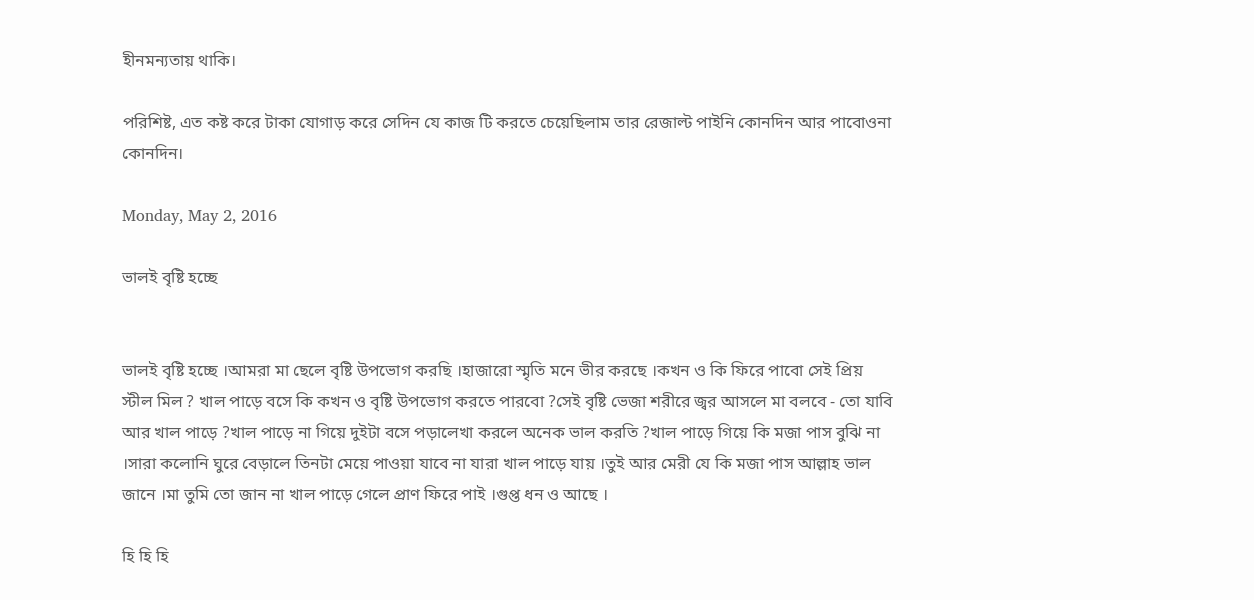হীনমন্যতায় থাকি।

পরিশিষ্ট, এত কষ্ট করে টাকা যোগাড় করে সেদিন যে কাজ টি করতে চেয়েছিলাম তার রেজাল্ট পাইনি কোনদিন আর পাবোওনা কোনদিন।

Monday, May 2, 2016

ভালই বৃষ্টি হচ্ছে


ভালই বৃষ্টি হচ্ছে ।আমরা মা ছেলে বৃষ্টি উপভোগ করছি ।হাজারো স্মৃতি মনে ভীর করছে ।কখন ও কি ফিরে পাবো সেই প্রিয় স্টীল মিল ? খাল পাড়ে বসে কি কখন ও বৃষ্টি উপভোগ করতে পারবো ?সেই বৃষ্টি ভেজা শরীরে জ্বর আসলে মা বলবে - তো যাবি আর খাল পাড়ে ?খাল পাড়ে না গিয়ে দুইটা বসে পড়ালেখা করলে অনেক ভাল করতি ?খাল পাড়ে গিয়ে কি মজা পাস বুঝি না ।সারা কলোনি ঘুরে বেড়ালে তিনটা মেয়ে পাওয়া যাবে না যারা খাল পাড়ে যায় ।তুই আর মেরী যে কি মজা পাস আল্লাহ ভাল জানে ।মা তুমি তো জান না খাল পাড়ে গেলে প্রাণ ফিরে পাই ।গুপ্ত ধন ও আছে ।

হি হি হি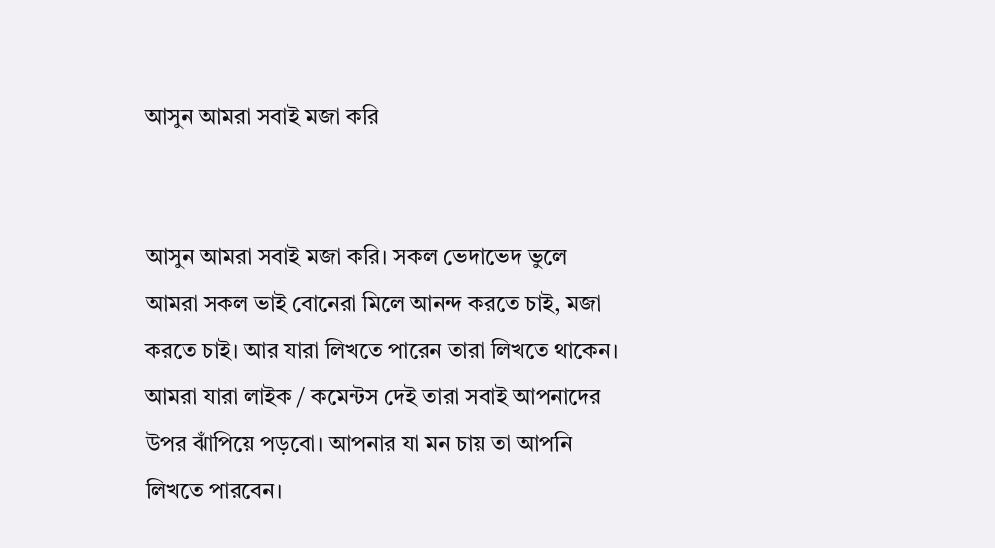আসুন আমরা সবাই মজা করি


আসুন আমরা সবাই মজা করি। সকল ভেদাভেদ ভুলে আমরা সকল ভাই বোনেরা মিলে আনন্দ করতে চাই, মজা করতে চাই। আর যারা লিখতে পারেন তারা লিখতে থাকেন। আমরা যারা লাইক / কমেন্টস দেই তারা সবাই আপনাদের উপর ঝাঁপিয়ে পড়বো। আপনার যা মন চায় তা আপনি লিখতে পারবেন।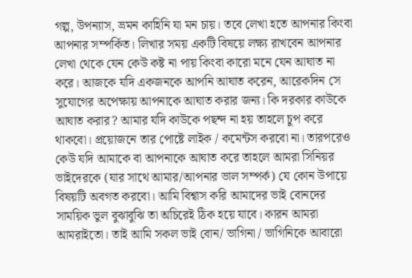গল্প, উপন্যাস, ভ্রমন কাহিনি যা মন চায়। তবে লেখা হতে আপনার কিংবা আপনার সম্পর্কিত। লিখার সময় একটি বিষয়ে লক্ষ্য রাখবেন আপনার লেখা থেকে যেন কেউ কষ্ট না পায় কিংবা কারো মনে যেন আঘাত না করে। আজকে যদি একজনকে আপনি আঘাত করেন, আরেকদিন সে সুযোগের অপেক্ষায় আপনাকে আঘাত করার জন্য। কি দরকার কাউকে আঘাত করার? আমার যদি কাউকে পছন্দ না হয় তাহলে চুপ করে থাকবো। প্রয়োজনে তার পোষ্টে লাইক / কমেন্টস করবো না। তারপরেও কেউ যদি আমাকে বা আপনাকে আঘাত করে তাহলে আমরা সিনিয়র ভাইদেরকে (যার সাথে আমার/আপনার ভাল সম্পর্ক) যে কোন উপায়ে বিষয়টি অবগত করবো। আমি বিশ্বাস করি আমাদের ভাই বোনদের সাময়িক ভুল বুঝাবুঝি তা অচিরেই ঠিক হয়ে যাবে। কারন আমরা আমরাইতো। তাই আমি সকল ভাই বোন/ ভাগিনা / ভাগিনিকে আবারো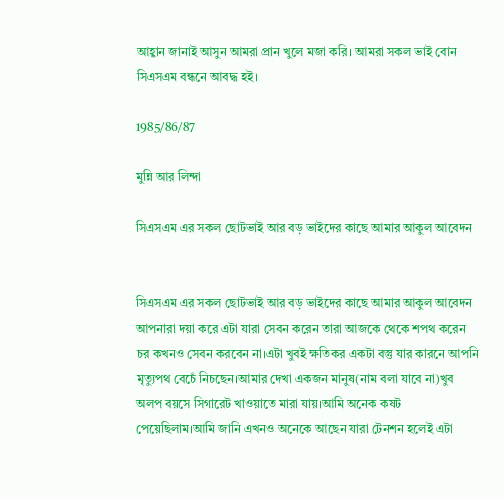আহ্বান জানাই আসুন আমরা প্রান খুলে মজা করি। আমরা সকল ভাই বোন সিএসএম বন্ধনে আবদ্ধ হই।

1985/86/87

মুন্নি আর লিন্দা

সিএসএম এর সকল ছোটভাই আর বড় ভাইদের কাছে আমার আকুল আবেদন


সিএসএম এর সকল ছোটভাই আর বড় ভাইদের কাছে আমার আকুল আবেদন আপনারা দয়া করে এটা যারা সেবন করেন তারা আজকে থেকে শপথ করেন চর কখনও সেবন করবেন না।এটা খুবই ক্ষতিকর একটা বস্তু যার কারনে আপনি মৃত্যুপথ বেচেঁ নিচছেন।আমার দেখা একজন মানুষ(নাম বলা যাবে না)খুব অলপ বয়সে সিগারেট খাওয়াতে মারা যায়।আমি অনেক কষট পেয়েছিলাম।আমি জানি এখনও অনেকে আছেন যারা টেনশন হলেই এটা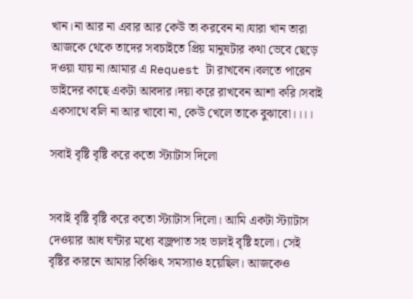খান।না আর না এবার আর কেউ তা করবেন না।যারা খান তারা আজকে থেকে তাদের সবচাইতে প্রিয় মানুষটার কথা ভেবে ছেড়ে দওয়া যায় না।আমার এ Request টা রাখবেন।বলতে পারেন ভাইদের কাছে একটা আবদার।দয়া করে রাখবেন আশা করি।সবাই একসাথে বলি না আর খাবো না, কেউ খেলে তাকে বুঝাবো।।।।

সবাই বৃষ্টি বৃষ্টি করে কতো স্ট্যাটাস দিলো


সবাই বৃষ্টি বৃষ্টি করে কতো স্ট্যাটাস দিলো। আমি একটা স্ট্যাটাস দেওয়ার আধ ঘন্টার মধ্যে বজ্রপাত সহ ভালই বৃষ্টি হলো। সেই বৃষ্টির কারনে আমার কিঞ্চিৎ সমস্যাও হয়েছিল। আজকেও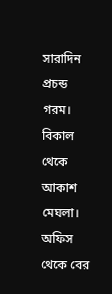সারাদিন প্রচন্ড গরম। বিকাল থেকে আকাশ মেঘলা। অফিস থেকে বের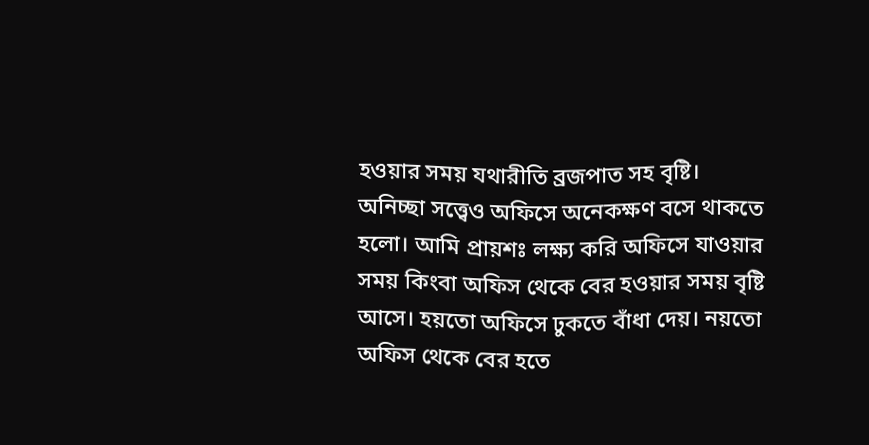হওয়ার সময় যথারীতি ব্রজপাত সহ বৃষ্টি। অনিচ্ছা সত্ত্বেও অফিসে অনেকক্ষণ বসে থাকতে হলো। আমি প্রায়শঃ লক্ষ্য করি অফিসে যাওয়ার সময় কিংবা অফিস থেকে বের হওয়ার সময় বৃষ্টি আসে। হয়তো অফিসে ঢুকতে বাঁধা দেয়। নয়তো অফিস থেকে বের হতে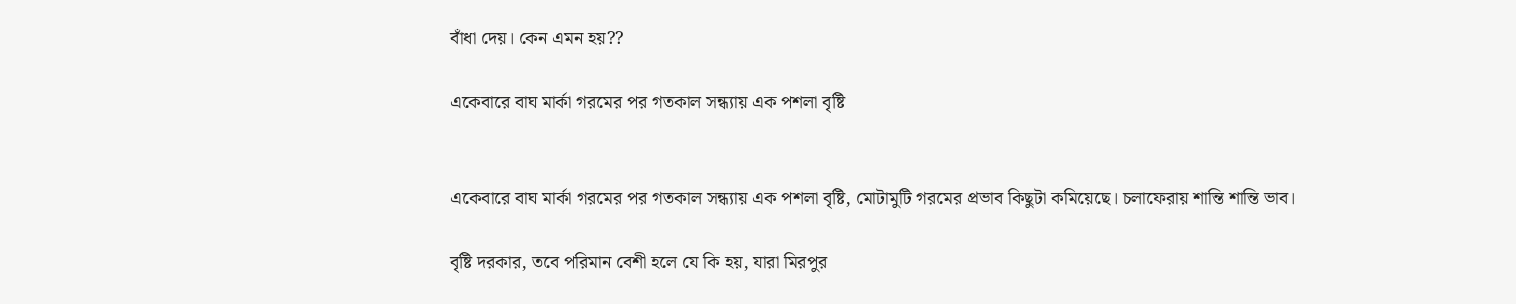বাঁধা দেয়। কেন এমন হয়??

একেবারে বাঘ মার্কা গরমের পর গতকাল সন্ধ্যায় এক পশলা বৃষ্টি


একেবারে বাঘ মার্কা গরমের পর গতকাল সন্ধ্যায় এক পশলা বৃষ্টি, মোটামুটি গরমের প্রভাব কিছুটা কমিয়েছে। চলাফেরায় শান্তি শান্তি ভাব।

বৃষ্টি দরকার, তবে পরিমান বেশী হলে যে কি হয়, যারা মিরপুর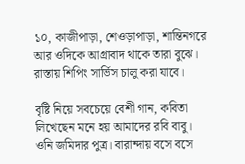১০, কাজীপাড়া, শেওড়াপাড়া, শান্তিনগরে আর ওদিকে আগ্রাবাদ থাকে তারা বুঝে। রাস্তায় শিপিং সার্ভিস চালু করা যাবে।

বৃষ্টি নিয়ে সবচেয়ে বেশী গান, কবিতা লিখেছেন মনে হয় আমাদের রবি বাবু। ওনি জমিদার পুত্র। বারান্দায় বসে বসে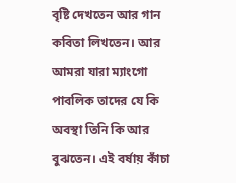বৃষ্টি দেখতেন আর গান কবিতা লিখতেন। আর আমরা যারা ম্যাংগো পাবলিক তাদের যে কি অবস্থা তিনি কি আর বুঝতেন। এই বর্ষায় কাঁচা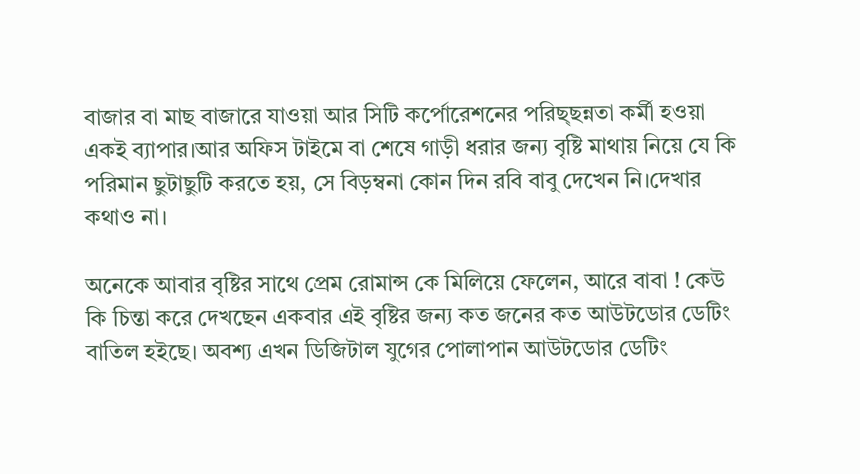বাজার বা মাছ বাজারে যাওয়া আর সিটি কর্পোরেশনের পরিছ্ছন্নতা কর্মী হওয়া একই ব্যাপার।আর অফিস টাইমে বা শেষে গাড়ী ধরার জন্য বৃষ্টি মাথায় নিয়ে যে কি পরিমান ছুটাছুটি করতে হয়, সে বিড়ম্বনা কোন দিন রবি বাবু দেখেন নি।দেখার কথাও না।

অনেকে আবার বৃষ্টির সাথে প্রেম রোমান্স কে মিলিয়ে ফেলেন, আরে বাবা ! কেউ কি চিন্তা করে দেখছেন একবার এই বৃষ্টির জন্য কত জনের কত আউটডোর ডেটিং বাতিল হইছে। অবশ্য এখন ডিজিটাল যুগের পোলাপান আউটডোর ডেটিং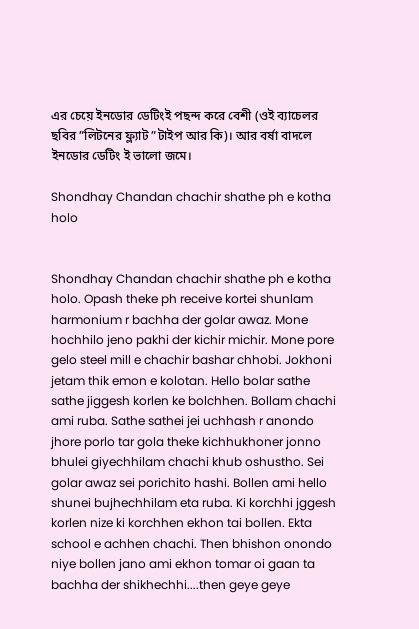এর চেয়ে ইনডোর ডেটিংই পছন্দ করে বেশী (ওই ব্যাচেলর ছবির ”লিটনের ফ্ল্যাট ”টাইপ আর কি)। আর বর্ষা বাদলে ইনডোর ডেটিং ই ভালো জমে।

Shondhay Chandan chachir shathe ph e kotha holo


Shondhay Chandan chachir shathe ph e kotha holo. Opash theke ph receive kortei shunlam harmonium r bachha der golar awaz. Mone hochhilo jeno pakhi der kichir michir. Mone pore gelo steel mill e chachir bashar chhobi. Jokhoni jetam thik emon e kolotan. Hello bolar sathe sathe jiggesh korlen ke bolchhen. Bollam chachi ami ruba. Sathe sathei jei uchhash r anondo jhore porlo tar gola theke kichhukhoner jonno bhulei giyechhilam chachi khub oshustho. Sei golar awaz sei porichito hashi. Bollen ami hello shunei bujhechhilam eta ruba. Ki korchhi jggesh korlen nize ki korchhen ekhon tai bollen. Ekta school e achhen chachi. Then bhishon onondo niye bollen jano ami ekhon tomar oi gaan ta bachha der shikhechhi....then geye geye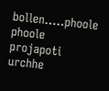bollen.....phoole phoole projapoti urchhe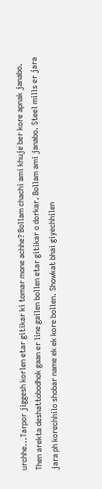urchhe...Tarpor jiggesh korlen etar gitikar ki tomar mone achhe? Bollam chachi ami khuje ber kore apnak janabo. Then arekta deshattobodhok gaan er line gailen bollen etar gitikar o dorkar. Bollam ami janabo. Steel mills er jara jara ph korechhilo shobar name ek ek kore bollen. Showkat bhai giyechhilen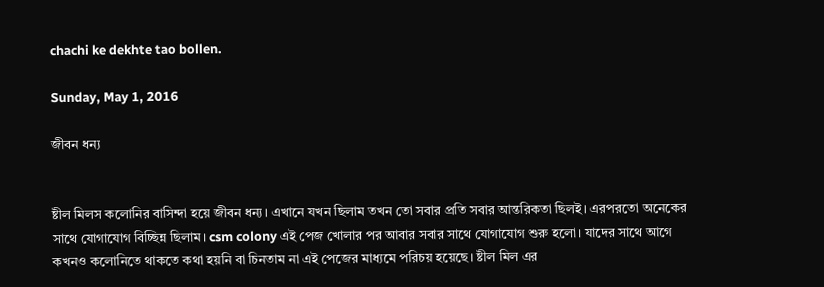chachi ke dekhte tao bollen.

Sunday, May 1, 2016

জীবন ধন্য


ষ্টীল মিলস কলোনির বাসিন্দা হয়ে জীবন ধন্য। এখানে যখন ছিলাম তখন তো সবার প্রতি সবার আন্তরিকতা ছিলই। এরপরতো অনেকের সাথে যোগাযোগ বিচ্ছিন্ন ছিলাম। csm colony এই পেজ খোলার পর আবার সবার সাথে যোগাযোগ শুরু হলো। যাদের সাথে আগে কখনও কলোনিতে থাকতে কথা হয়নি বা চিনতাম না এই পেজের মাধ্যমে পরিচয় হয়েছে। ষ্টীল মিল এর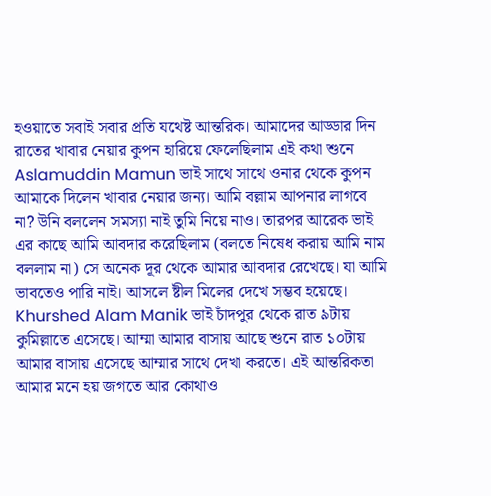হওয়াতে সবাই সবার প্রতি যথেষ্ট আন্তরিক। আমাদের আড্ডার দিন রাতের খাবার নেয়ার কুপন হারিয়ে ফেলেছিলাম এই কথা শুনে Aslamuddin Mamun ভাই সাথে সাথে ওনার থেকে কুপন আমাকে দিলেন খাবার নেয়ার জন্য। আমি বল্লাম আপনার লাগবে না? উনি বললেন সমস্যা নাই তুমি নিয়ে নাও। তারপর আরেক ভাই এর কাছে আমি আবদার করেছিলাম (বলতে নিষেধ করায় আমি নাম বললাম না) সে অনেক দূর থেকে আমার আবদার রেখেছে। যা আমি ভাবতেও পারি নাই। আসলে ষ্টীল মিলের দেখে সম্ভব হয়েছে। Khurshed Alam Manik ভাই চাঁদপুর থেকে রাত ৯টায় কুমিল্লাতে এসেছে। আম্মা আমার বাসায় আছে শুনে রাত ১০টায় আমার বাসায় এসেছে আম্মার সাথে দেখা করতে। এই আন্তরিকতা আমার মনে হয় জগতে আর কোথাও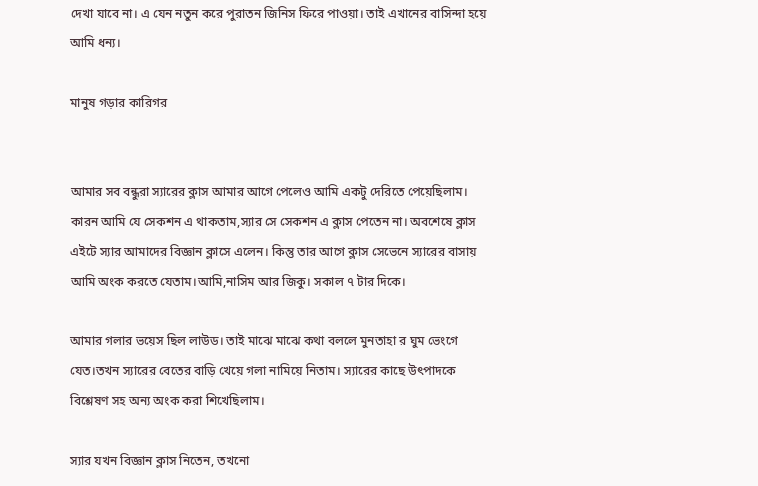দেখা যাবে না। এ যেন নতুন করে পুরাতন জিনিস ফিরে পাওয়া। তাই এখানের বাসিন্দা হয়ে আমি ধন্য।

মানুষ গড়ার কারিগর


আমার সব বন্ধুরা স্যারের ক্লাস আমার আগে পেলেও আমি একটু দেরিতে পেয়েছিলাম। কারন আমি যে সেকশন এ থাকতাম,স্যার সে সেকশন এ ক্লাস পেতেন না। অবশেষে ক্লাস এইটে স্যার আমাদের বিজ্ঞান ক্লাসে এলেন। কিন্তু তার আগে ক্লাস সেভেনে স্যারের বাসায় আমি অংক করতে যেতাম।আমি,নাসিম আর জিকু। সকাল ৭ টার দিকে।

আমার গলার ভয়েস ছিল লাউড। তাই মাঝে মাঝে কথা বললে মুনতাহা র ঘুম ভেংগে যেত।তখন স্যারের বেতের বাড়ি খেয়ে গলা নামিয়ে নিতাম। স্যারের কাছে উৎপাদকে বিশ্লেষণ সহ অন্য অংক করা শিখেছিলাম।

স্যার যখন বিজ্ঞান ক্লাস নিতেন, তখনো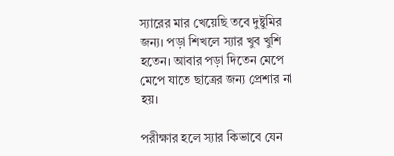স্যারের মার খেয়েছি তবে দুষ্টুমির জন্য। পড়া শিখলে স্যার খুব খুশি হতেন। আবার পড়া দিতেন মেপে মেপে যাতে ছাত্রের জন্য প্রেশার না হয়।

পরীক্ষার হলে স্যার কিভাবে যেন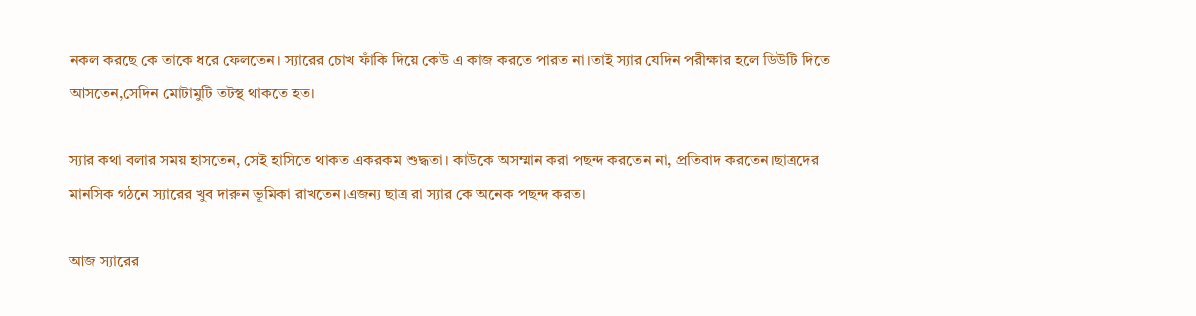নকল করছে কে তাকে ধরে ফেলতেন। স্যারের চোখ ফাঁকি দিয়ে কেউ এ কাজ করতে পারত না।তাই স্যার যেদিন পরীক্ষার হলে ডিউটি দিতে আসতেন,সেদিন মোটামুটি তটস্থ থাকতে হত।

স্যার কথা বলার সময় হাসতেন, সেই হাসিতে থাকত একরকম শুদ্ধতা। কাউকে অসম্মান করা পছন্দ করতেন না, প্রতিবাদ করতেন।ছাত্রদের মানসিক গঠনে স্যারের খুব দারুন ভূমিকা রাখতেন।এজন্য ছাত্র রা স্যার কে অনেক পছন্দ করত।

আজ স্যারের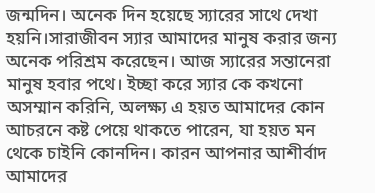জন্মদিন। অনেক দিন হয়েছে স্যারের সাথে দেখা হয়নি।সারাজীবন স্যার আমাদের মানুষ করার জন্য অনেক পরিশ্রম করেছেন। আজ স্যারের সন্তানেরা মানুষ হবার পথে। ইচ্ছা করে স্যার কে কখনো অসম্মান করিনি, অলক্ষ্য এ হয়ত আমাদের কোন আচরনে কষ্ট পেয়ে থাকতে পারেন, যা হয়ত মন থেকে চাইনি কোনদিন। কারন আপনার আশীর্বাদ আমাদের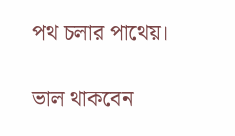পথ চলার পাথেয়।

ভাল থাকবেন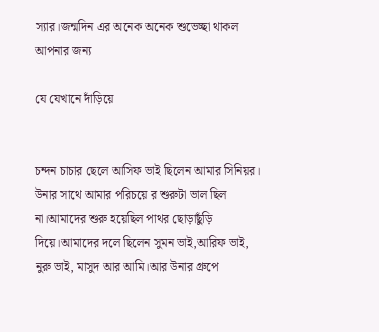স্যার।জন্মদিন এর অনেক অনেক শুভেচ্ছা থাকল আপনার জন্য

যে যেখানে দাঁড়িয়ে


চন্দন চাচার ছেলে আসিফ ভাই ছিলেন আমার সিনিয়র। উনার সাথে আমার পরিচয়ে র শুরুটা ভাল ছিল না।আমাদের শুরু হয়েছিল পাথর ছোড়াছুঁড়ি দিয়ে।আমাদের দলে ছিলেন সুমন ভাই,আরিফ ভাই, নুরু ভাই, মাসুদ আর আমি।আর উনার গ্রুপে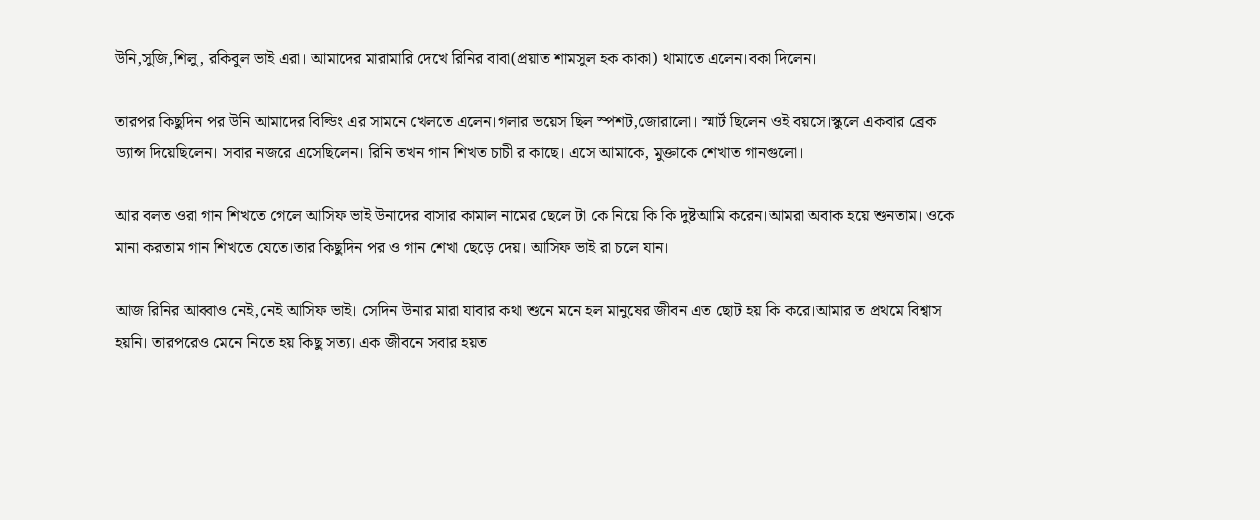উনি,সুজি,শিলু, রকিবুল ভাই এরা। আমাদের মারামারি দেখে রিনির বাবা(প্রয়াত শামসুল হক কাকা) থামাতে এলেন।বকা দিলেন।

তারপর কিছুদিন পর উনি আমাদের বিল্ডিং এর সামনে খেলতে এলেন।গলার ভয়েস ছিল স্পশট,জোরালো। স্মার্ট ছিলেন ওই বয়সে।স্কুলে একবার ব্রেক ড্যান্স দিয়েছিলেন। সবার নজরে এসেছিলেন। রিনি তখন গান শিখত চাচী র কাছে। এসে আমাকে, মুক্তাকে শেখাত গানগুলো।

আর বলত ওরা গান শিখতে গেলে আসিফ ভাই উনাদের বাসার কামাল নামের ছেলে টা কে নিয়ে কি কি দুষ্টআমি করেন।আমরা অবাক হয়ে শুনতাম। ওকে মানা করতাম গান শিখতে যেতে।তার কিছুদিন পর ও গান শেখা ছেড়ে দেয়। আসিফ ভাই রা চলে যান।

আজ রিনির আব্বাও নেই,নেই আসিফ ভাই। সেদিন উনার মারা যাবার কথা শুনে মনে হল মানুষের জীবন এত ছোট হয় কি করে।আমার ত প্রথমে বিশ্বাস হয়নি। তারপরেও মেনে নিতে হয় কিছু সত্য। এক জীবনে সবার হয়ত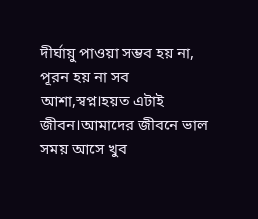দীর্ঘায়ু পাওয়া সম্ভব হয় না, পূরন হয় না সব আশা,স্বপ্ন।হয়ত এটাই জীবন।আমাদের জীবনে ভাল সময় আসে খুব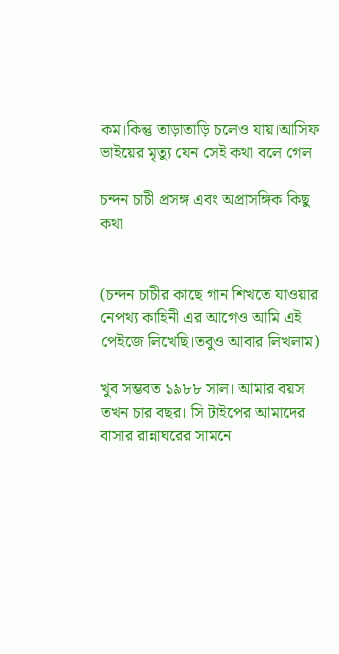কম।কিন্তু তাড়াতাড়ি চলেও যায়।আসিফ ভাইয়ের মৃত্যু যেন সেই কথা বলে গেল

চন্দন চাচী প্রসঙ্গ এবং অপ্রাসঙ্গিক কিছু কথা


(চন্দন চাচীর কাছে গান শিখতে যাওয়ার নেপথ্য কাহিনী এর আগেও আমি এই পেইজে লিখেছি।তবুও আবার লিখলাম)

খুব সম্ভবত ১৯৮৮ সাল। আমার বয়স তখন চার বছর। সি টাইপের আমাদের বাসার রান্নাঘরের সামনে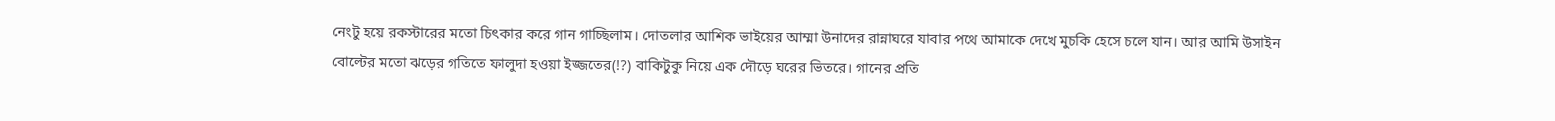নেংটু হয়ে রকস্টারের মতো চিৎকার করে গান গাচ্ছিলাম। দোতলার আশিক ভাইয়ের আম্মা উনাদের রান্নাঘরে যাবার পথে আমাকে দেখে মুচকি হেসে চলে যান। আর আমি উসাইন বোল্টের মতো ঝড়ের গতিতে ফালুদা হওয়া ইজ্জতের(!?) বাকিটুকু নিয়ে এক দৌড়ে ঘরের ভিতরে। গানের প্রতি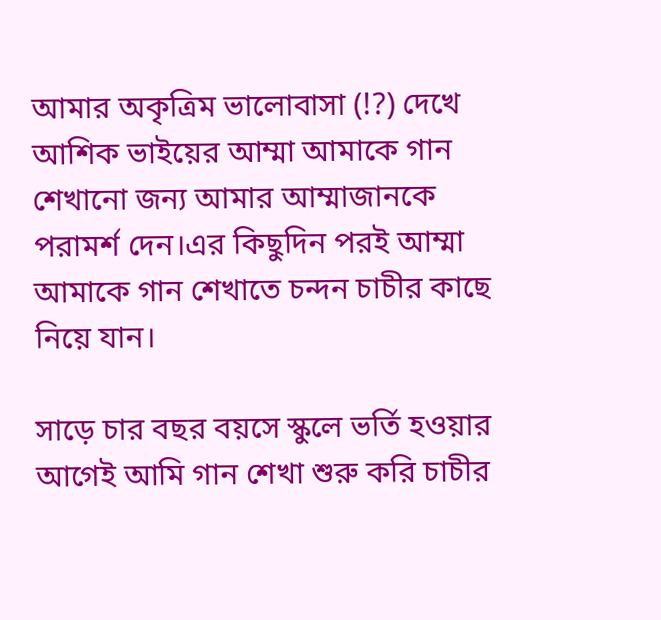আমার অকৃত্রিম ভালোবাসা (!?) দেখে আশিক ভাইয়ের আম্মা আমাকে গান শেখানো জন্য আমার আম্মাজানকে পরামর্শ দেন।এর কিছুদিন পরই আম্মা আমাকে গান শেখাতে চন্দন চাচীর কাছে নিয়ে যান।

সাড়ে চার বছর বয়সে স্কুলে ভর্তি হওয়ার আগেই আমি গান শেখা শুরু করি চাচীর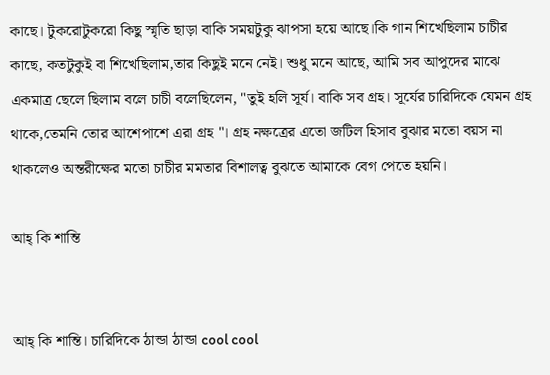কাছে। টুকরোটুকরো কিছু স্মৃতি ছাড়া বাকি সময়টুকু ঝাপসা হয়ে আছে।কি গান শিখেছিলাম চাচীর কাছে, কতটুকুই বা শিখেছিলাম,তার কিছুই মনে নেই। শুধু মনে আছে, আমি সব আপুদের মাঝে একমাত্র ছেলে ছিলাম বলে চাচী বলেছিলেন, "তুই হলি সূর্য। বাকি সব গ্রহ। সূর্যের চারিদিকে যেমন গ্রহ থাকে,তেমনি তোর আশেপাশে এরা গ্রহ "। গ্রহ নক্ষত্রের এতো জটিল হিসাব বুঝার মতো বয়স না থাকলেও অন্তরীক্ষের মতো চাচীর মমতার বিশালত্ব বুঝতে আমাকে বেগ পেতে হয়নি।

আহ্ কি শান্তি


আহ্ কি শান্তি। চারিদিকে ঠান্ডা ঠান্ডা cool cool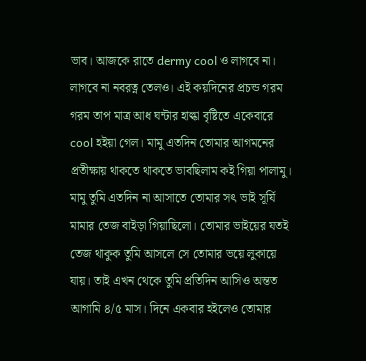ভাব। আজকে রাতে dermy cool ও লাগবে না। লাগবে না নবরত্ন তেলও। এই কয়দিনের প্রচন্ড গরম গরম তাপ মাত্র আধ ঘন্টার হাল্কা বৃষ্টিতে একেবারে cool হইয়া গেল। মামু এতদিন তোমার আগমনের প্রতীক্ষায় থাকতে থাকতে ভাবছিলাম কই গিয়া পালামু। মামু তুমি এতদিন না আসাতে তোমার সৎ ভাই সূর্যি মামার তেজ বাইড়া গিয়াছিলো। তোমার ভাইয়ের যতই তেজ থাকুক তুমি আসলে সে তোমার ভয়ে লুকায়ে যায়। তাই এখন থেকে তুমি প্রতিদিন আসিও অন্তত আগামি ৪/৫ মাস। দিনে একবার হইলেও তোমার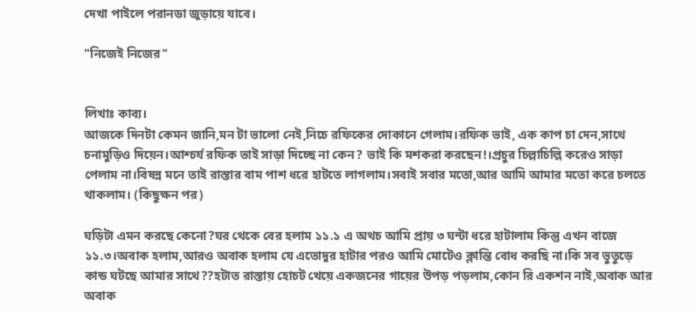দেখা পাইলে পরানডা জুড়ায়ে যাবে।

"নিজেই নিজের"


লিখাঃ কাব্য।
আজকে দিনটা কেমন জানি,মন টা ভালো নেই,নিচে রফিকের দোকানে গেলাম।রফিক ভাই, এক কাপ চা দেন,সাথে চনামুড়িও দিয়েন।আশ্চর্য রফিক ভাই সাড়া দিচ্ছে না কেন? ভাই কি মশকরা করছেন!।প্রচুর চিল্লাচিল্লি করেও সাড়া পেলাম না।বিষন্ন মনে তাই রাস্তার বাম পাশ ধরে হাটতে লাগলাম।সবাই সবার মতো,আর আমি আমার মতো করে চলতে থাকলাম। (কিছুক্ষন পর)

ঘড়িটা এমন করছে কেনো?ঘর থেকে বের হলাম ১১.১ এ অথচ আমি প্রায় ৩ ঘন্টা ধরে হাটালাম কিন্তু এখন বাজে ১১.৩।অবাক হলাম,আরও অবাক হলাম যে এতোদুর হাটার পরও আমি মোটেও ক্লান্তি বোধ করছি না।কি সব ভুতুড়ে কান্ড ঘটছে আমার সাথে??হটাত রাস্তায় হোচট খেয়ে একজনের গায়ের উপড় পড়লাম,কোন রি একশন নাই,অবাক আর অবাক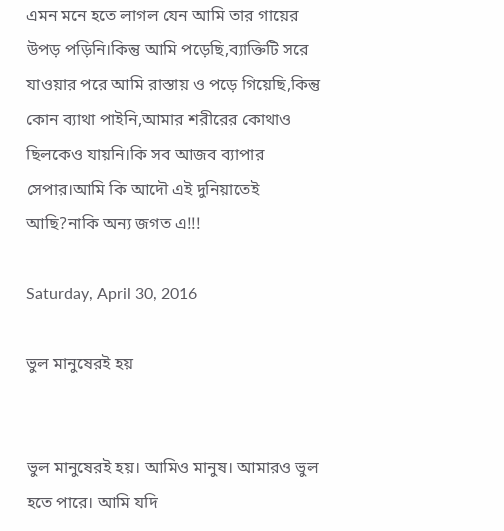এমন মনে হতে লাগল যেন আমি তার গায়ের উপড় পড়িনি।কিন্তু আমি পড়েছি,ব্যাক্তিটি সরে যাওয়ার পরে আমি রাস্তায় ও পড়ে গিয়েছি,কিন্তু কোন ব্যাথা পাইনি,আমার শরীরের কোথাও ছিলকেও যায়নি।কি সব আজব ব্যাপার সেপার।আমি কি আদৌ এই দুনিয়াতেই আছি?নাকি অন্য জগত এ!!!

Saturday, April 30, 2016

ভুল মানুষেরই হয়


ভুল মানুষেরই হয়। আমিও মানুষ। আমারও ভুল হতে পারে। আমি যদি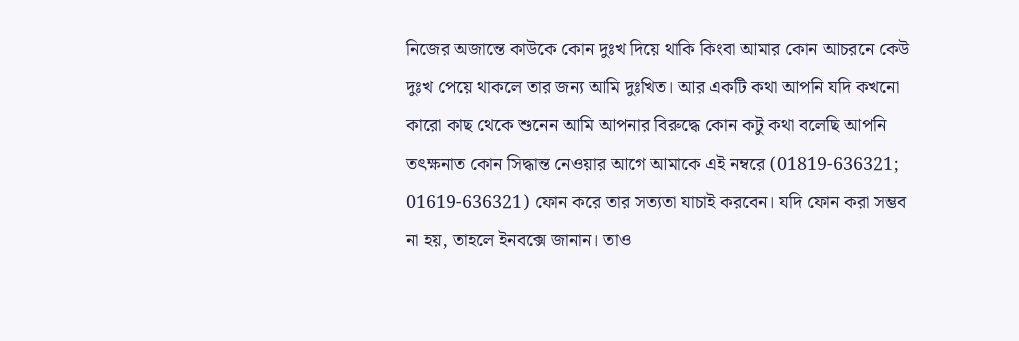নিজের অজান্তে কাউকে কোন দুঃখ দিয়ে থাকি কিংবা আমার কোন আচরনে কেউ দুঃখ পেয়ে থাকলে তার জন্য আমি দুঃখিত। আর একটি কথা আপনি যদি কখনো কারো কাছ থেকে শুনেন আমি আপনার বিরুদ্ধে কোন কটু কথা বলেছি আপনি তৎক্ষনাত কোন সিদ্ধান্ত নেওয়ার আগে আমাকে এই নম্বরে (01819-636321; 01619-636321) ফোন করে তার সত্যতা যাচাই করবেন। যদি ফোন করা সম্ভব না হয়, তাহলে ইনবক্সে জানান। তাও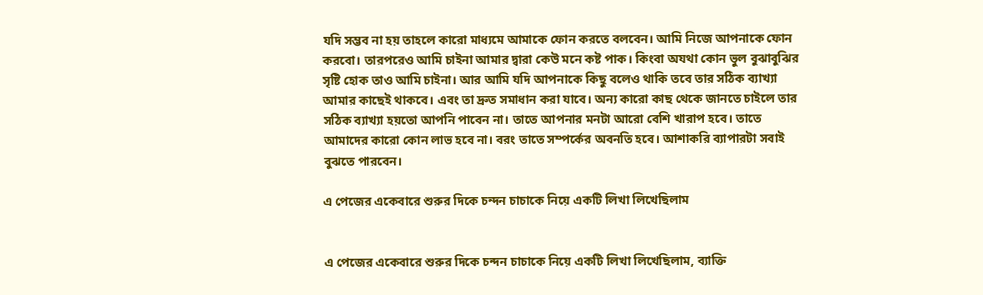যদি সম্ভব না হয় তাহলে কারো মাধ্যমে আমাকে ফোন করতে বলবেন। আমি নিজে আপনাকে ফোন করবো। তারপরেও আমি চাইনা আমার দ্বারা কেউ মনে কষ্ট পাক। কিংবা অযথা কোন ভুল বুঝাবুঝির সৃষ্টি হোক তাও আমি চাইনা। আর আমি যদি আপনাকে কিছু বলেও থাকি তবে তার সঠিক ব্যাখ্যা আমার কাছেই থাকবে। এবং তা দ্রুত সমাধান করা যাবে। অন্য কারো কাছ থেকে জানতে চাইলে তার সঠিক ব্যাখ্যা হয়তো আপনি পাবেন না। তাতে আপনার মনটা আরো বেশি খারাপ হবে। তাতে আমাদের কারো কোন লাভ হবে না। বরং তাতে সম্পর্কের অবনতি হবে। আশাকরি ব্যাপারটা সবাই বুঝতে পারবেন।

এ পেজের একেবারে শুরুর দিকে চন্দন চাচাকে নিয়ে একটি লিখা লিখেছিলাম


এ পেজের একেবারে শুরুর দিকে চন্দন চাচাকে নিয়ে একটি লিখা লিখেছিলাম, ব্যাক্তি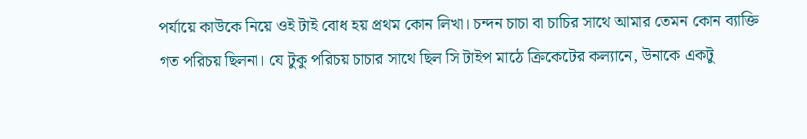পর্যায়ে কাউকে নিয়ে ওই টাই বোধ হয় প্রথম কোন লিখা। চন্দন চাচা বা চাচির সাথে আমার তেমন কোন ব্যাক্তি গত পরিচয় ছিলনা। যে টুকু পরিচয় চাচার সাথে ছিল সি টাইপ মাঠে ক্রিকেটের কল্যানে, উনাকে একটু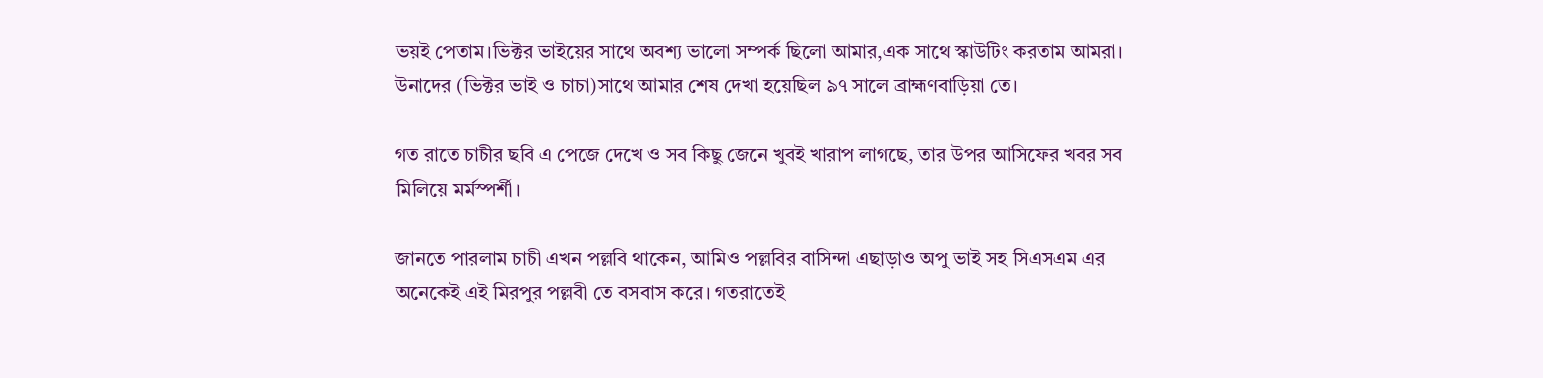ভয়ই পেতাম।ভিক্টর ভাইয়ের সাথে অবশ্য ভালো সম্পর্ক ছিলো আমার,এক সাথে স্কাউটিং করতাম আমরা। উনাদের (ভিক্টর ভাই ও চাচা)সাথে আমার শেষ দেখা হয়েছিল ৯৭ সালে ব্রাহ্মণবাড়িয়া তে।

গত রাতে চাচীর ছবি এ পেজে দেখে ও সব কিছু জেনে খুবই খারাপ লাগছে, তার উপর আসিফের খবর সব মিলিয়ে মর্মস্পর্শী।

জানতে পারলাম চাচী এখন পল্লবি থাকেন, আমিও পল্লবির বাসিন্দা এছাড়াও অপু ভাই সহ সিএসএম এর অনেকেই এই মিরপুর পল্লবী তে বসবাস করে। গতরাতেই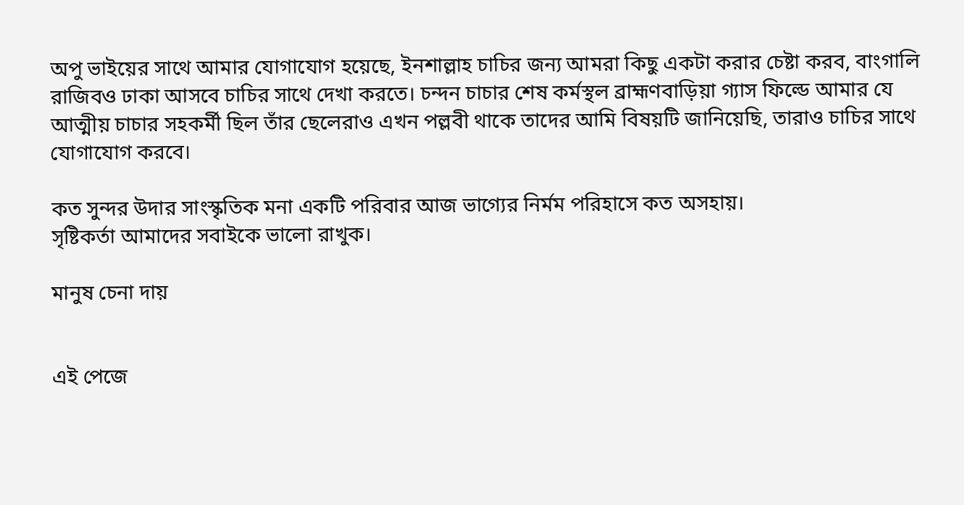অপু ভাইয়ের সাথে আমার যোগাযোগ হয়েছে, ইনশাল্লাহ চাচির জন্য আমরা কিছু একটা করার চেষ্টা করব, বাংগালি রাজিবও ঢাকা আসবে চাচির সাথে দেখা করতে। চন্দন চাচার শেষ কর্মস্থল ব্রাহ্মণবাড়িয়া গ্যাস ফিল্ডে আমার যে আত্মীয় চাচার সহকর্মী ছিল তাঁর ছেলেরাও এখন পল্লবী থাকে তাদের আমি বিষয়টি জানিয়েছি, তারাও চাচির সাথে যোগাযোগ করবে।

কত সুন্দর উদার সাংস্কৃতিক মনা একটি পরিবার আজ ভাগ্যের নির্মম পরিহাসে কত অসহায়।
সৃষ্টিকর্তা আমাদের সবাইকে ভালো রাখুক।

মানুষ চেনা দায়


এই পেজে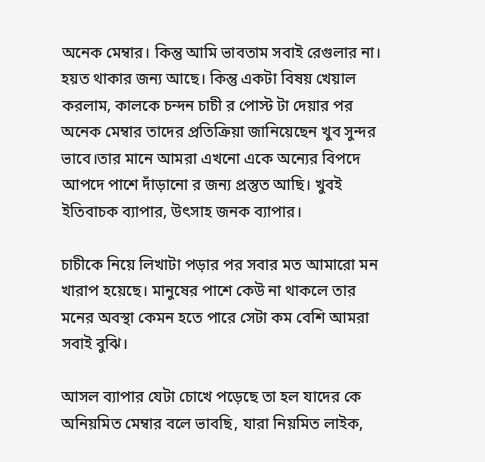অনেক মেম্বার। কিন্তু আমি ভাবতাম সবাই রেগুলার না। হয়ত থাকার জন্য আছে। কিন্তু একটা বিষয় খেয়াল করলাম, কালকে চন্দন চাচী র পোস্ট টা দেয়ার পর অনেক মেম্বার তাদের প্রতিক্রিয়া জানিয়েছেন খুব সুন্দর ভাবে।তার মানে আমরা এখনো একে অন্যের বিপদে আপদে পাশে দাঁড়ানো র জন্য প্রস্তুত আছি। খুবই ইতিবাচক ব্যাপার, উৎসাহ জনক ব্যাপার।

চাচীকে নিয়ে লিখাটা পড়ার পর সবার মত আমারো মন খারাপ হয়েছে। মানুষের পাশে কেউ না থাকলে তার মনের অবস্থা কেমন হতে পারে সেটা কম বেশি আমরা সবাই বুঝি।

আসল ব্যাপার যেটা চোখে পড়েছে তা হল যাদের কে অনিয়মিত মেম্বার বলে ভাবছি, যারা নিয়মিত লাইক,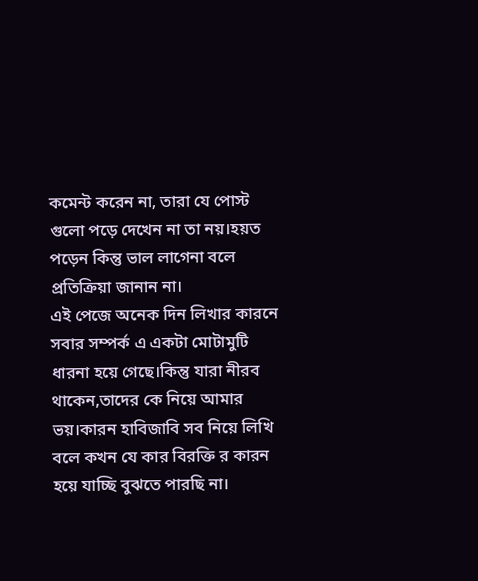কমেন্ট করেন না, তারা যে পোস্ট গুলো পড়ে দেখেন না তা নয়।হয়ত পড়েন কিন্তু ভাল লাগেনা বলে প্রতিক্রিয়া জানান না।
এই পেজে অনেক দিন লিখার কারনে সবার সম্পর্ক এ একটা মোটামুটি ধারনা হয়ে গেছে।কিন্তু যারা নীরব থাকেন,তাদের কে নিয়ে আমার ভয়।কারন হাবিজাবি সব নিয়ে লিখি বলে কখন যে কার বিরক্তি র কারন হয়ে যাচ্ছি বুঝতে পারছি না।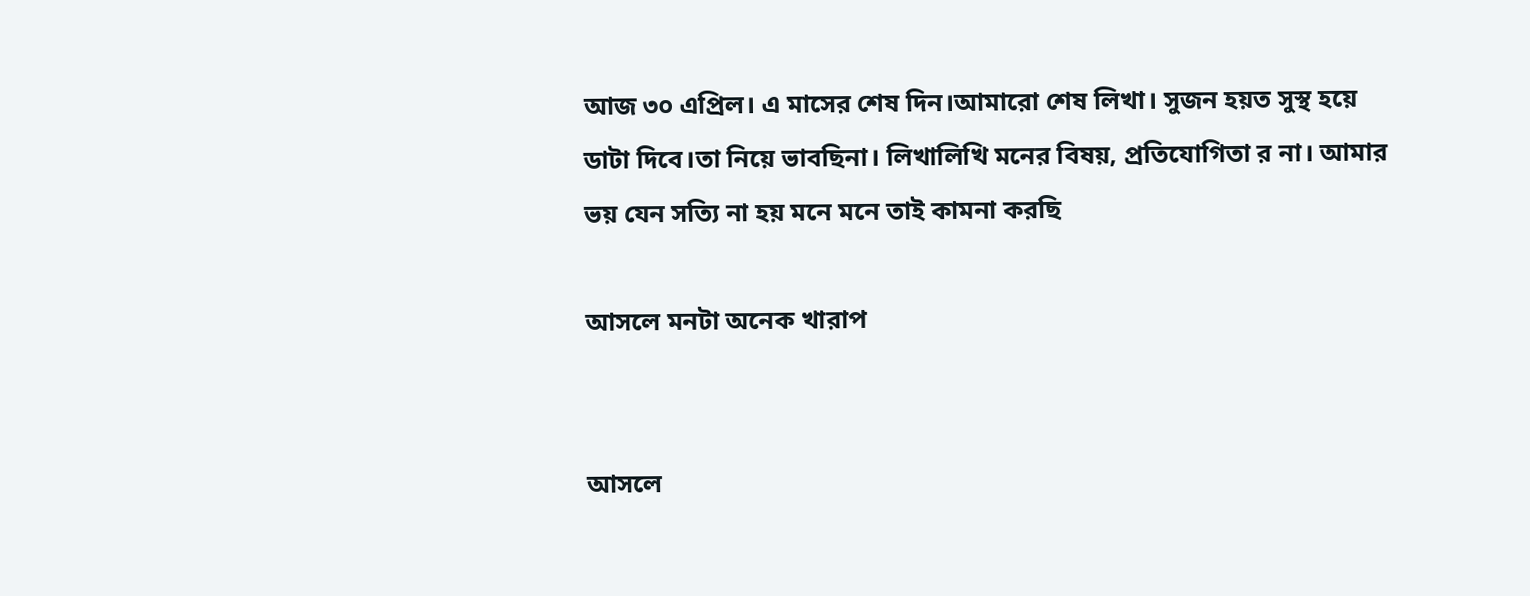আজ ৩০ এপ্রিল। এ মাসের শেষ দিন।আমারো শেষ লিখা। সুজন হয়ত সুস্থ হয়ে ডাটা দিবে।তা নিয়ে ভাবছিনা। লিখালিখি মনের বিষয়, প্রতিযোগিতা র না। আমার ভয় যেন সত্যি না হয় মনে মনে তাই কামনা করছি

আসলে মনটা অনেক খারাপ


আসলে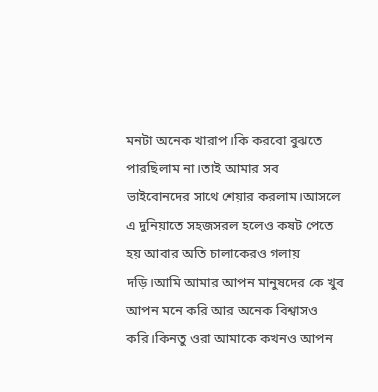মনটা অনেক খারাপ।কি করবো বুঝতে পারছিলাম না।তাই আমার সব ভাইবোনদের সাথে শেয়ার করলাম।আসলে এ দুনিয়াতে সহজসরল হলেও কষট পেতে হয় আবার অতি চালাকেরও গলায় দড়ি।আমি আমার আপন মানুষদের কে খুব আপন মনে করি আর অনেক বিশ্বাসও করি।কিনতু ওরা আমাকে কখনও আপন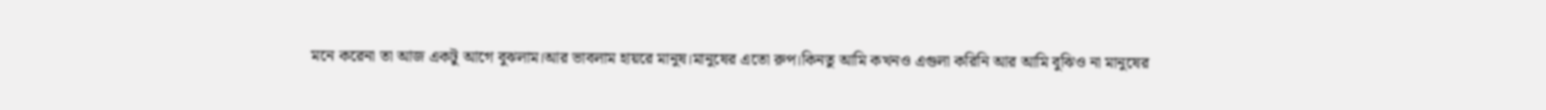মনে করেনা তা আজ একটু আগে বুঝলাম।আর ভাবলাম হায়রে মানুষ।মানুষের এতো রুপ।কিনতু আমি কখনও এগুলা করিনি আর আমি বুঝিও না মানুষের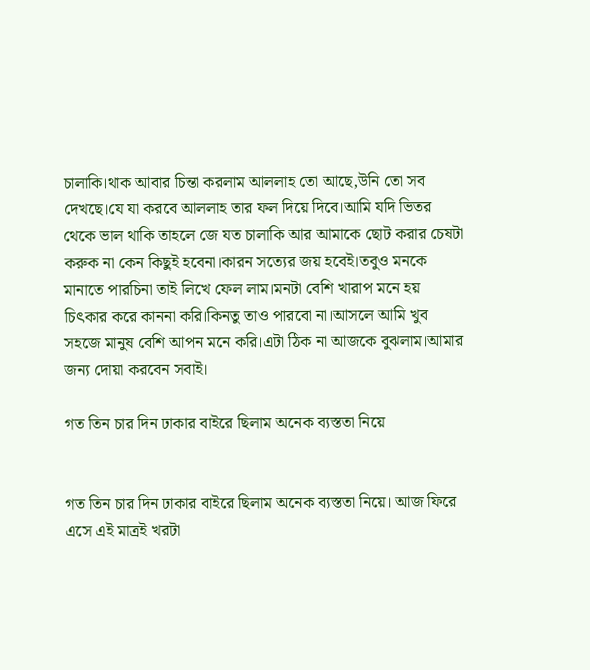চালাকি।থাক আবার চিন্তা করলাম আললাহ তো আছে,উনি তো সব দেখছে।যে যা করবে আললাহ তার ফল দিয়ে দিবে।আমি যদি ভিতর থেকে ভাল থাকি তাহলে জে যত চালাকি আর আমাকে ছোট করার চেষটা করুক না কেন কিছুই হবেনা।কারন সত্যের জয় হবেই।তবুও মনকে মানাতে পারচিনা তাই লিখে ফেল লাম।মনটা বেশি খারাপ মনে হয় চিৎকার করে কাননা করি।কিনতু তাও পারবো না।আসলে আমি খুব সহজে মানুষ বেশি আপন মনে করি।এটা ঠিক না আজকে বুঝলাম।আমার জন্য দোয়া করবেন সবাই।

গত তিন চার দিন ঢাকার বাইরে ছিলাম অনেক ব্যস্ততা নিয়ে


গত তিন চার দিন ঢাকার বাইরে ছিলাম অনেক ব্যস্ততা নিয়ে। আজ ফিরে এসে এই মাত্রই খরটা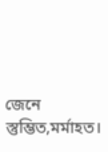জেনে স্তুম্ভিত,মর্মাহত।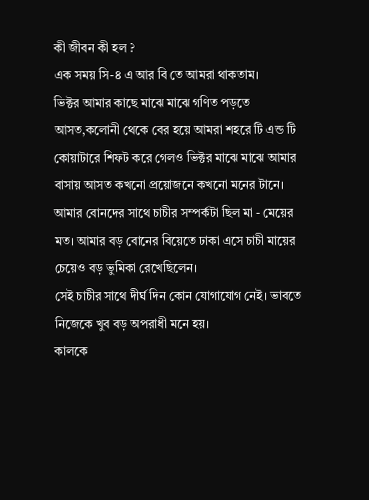কী জীবন কী হল ?
এক সময় সি-৪ এ আর বি তে আমরা থাকতাম।
ভিক্টর আমার কাছে মাঝে মাঝে গণিত পড়তে আসত,কলোনী থেকে বের হয়ে আমরা শহরে টি এন্ড টি কোয়াটারে শিফট করে গেলও ভিক্টর মাঝে মাঝে আমার বাসায় আসত কখনো প্রয়োজনে কখনো মনের টানে।
আমার বোনদের সাথে চাচীর সম্পর্কটা ছিল মা - মেয়ের মত। আমার বড় বোনের বিয়েতে ঢাকা এসে চাচী মায়ের চেয়েও বড় ভুমিকা রেখেছিলেন।
সেই চাচীর সাথে দীর্ঘ দিন কোন যোগাযোগ নেই। ভাবতে নিজেকে খুব বড় অপরাধী মনে হয়।
কালকে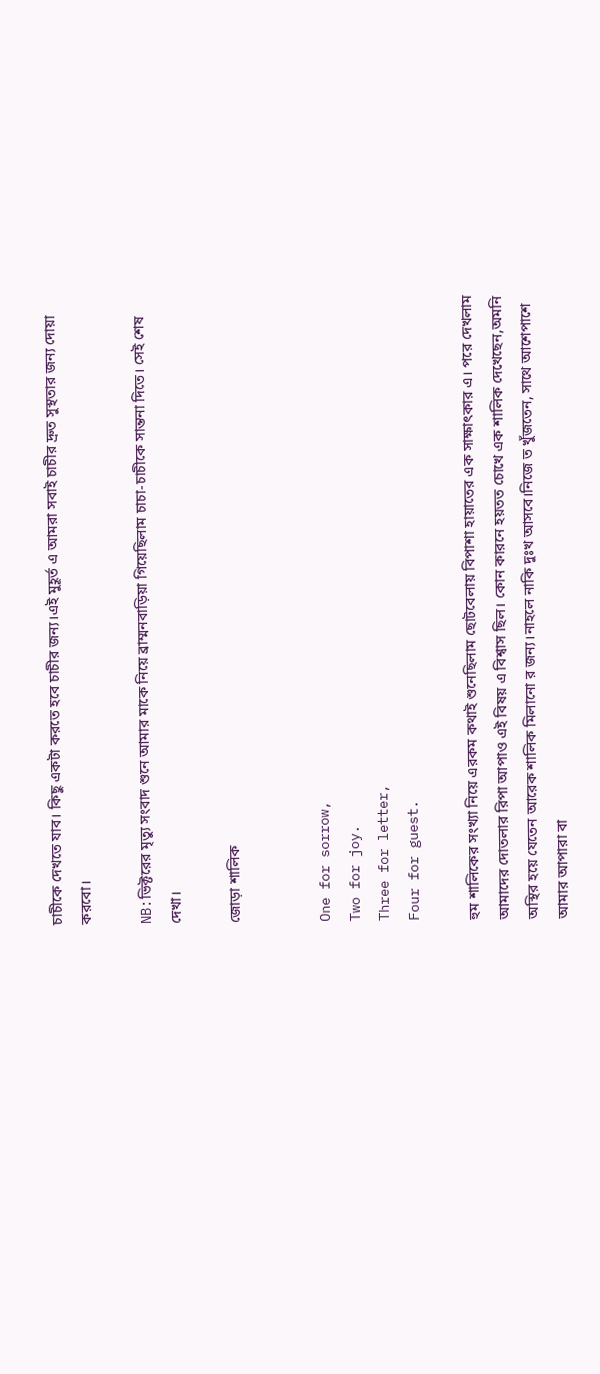চাচীকে দেখতে যাব। কিছু একটা করতে হবে চাচীর জন্য।এই মুহূর্ত এ আমরা সবাই চাচীর দ্রুত সুস্থতার জন্য দোয়া করবো।

NB:ভিক্টরের মৃত্যু সংবাদ শুনে আমার মাকে নিয়ে ব্রাম্মনবাড়িয়া গিয়েছিলাম চাচা-চাচীকে সান্তনা দিতে। সেই শেষ দেখা।

জোড়া শালিক


One for sorrow,
Two for joy.
Three for letter,
Four for guest.

হুম শালিকের সংখ্যা নিয়ে এরকম কথাই শুনেছিলাম ছোটবেলায় বিপাশা হায়াতের এক সাক্ষাৎকার এ। পরে দেখলাম আমাদের দোতলার রিপা আপাও এই বিষয় এ বিশ্বাস ছিল। কোন কারনে হয়তত চোখে এক শালিক দেখেছেন,অমনি অস্থির হয়ে যেতেন আরেক শালিক মিলানো র জন্য।নাহলে নাকি দুঃখ আসবে।নিজে ত খুঁজতেন, সাথে আশেপাশে আমার আপারা বা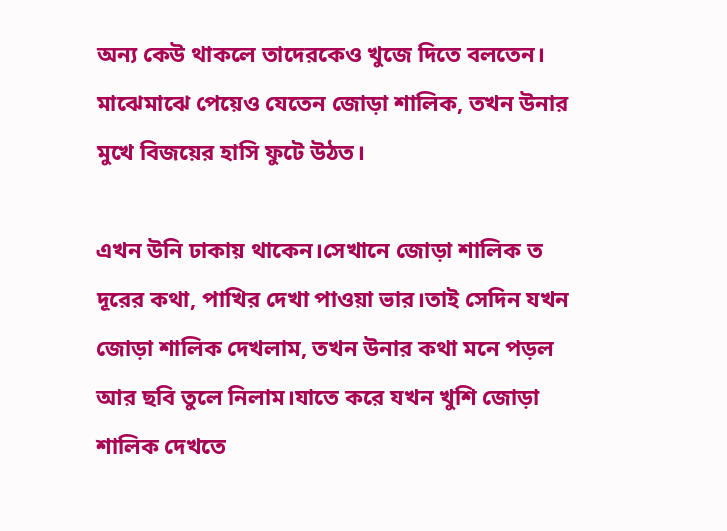অন্য কেউ থাকলে তাদেরকেও খুজে দিতে বলতেন। মাঝেমাঝে পেয়েও যেতেন জোড়া শালিক, তখন উনার মুখে বিজয়ের হাসি ফুটে উঠত।

এখন উনি ঢাকায় থাকেন।সেখানে জোড়া শালিক ত দূরের কথা, পাখির দেখা পাওয়া ভার।তাই সেদিন যখন জোড়া শালিক দেখলাম, তখন উনার কথা মনে পড়ল আর ছবি তুলে নিলাম।যাতে করে যখন খুশি জোড়া শালিক দেখতে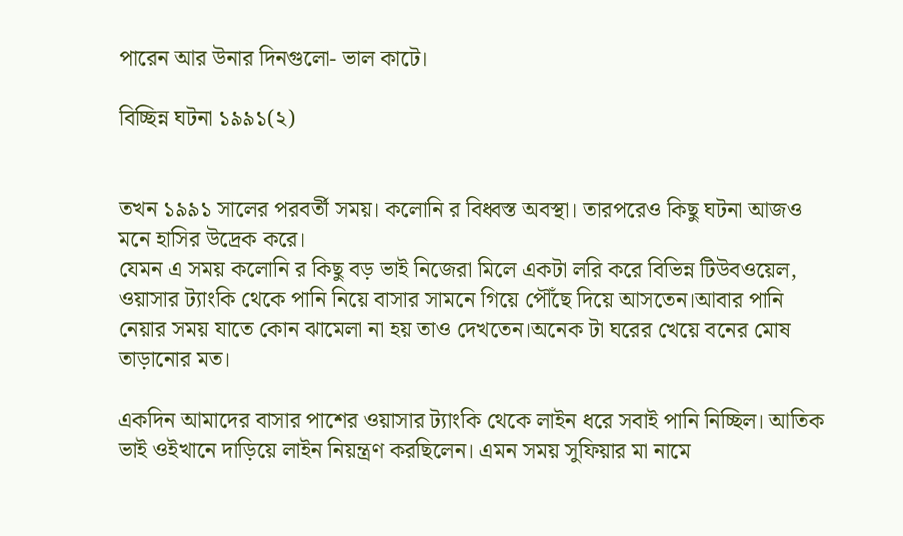পারেন আর উনার দিনগুলো- ভাল কাটে।

বিচ্ছিন্ন ঘটনা ১৯৯১(২)


তখন ১৯৯১ সালের পরবর্তী সময়। কলোনি র বিধ্বস্ত অবস্থা। তারপরেও কিছু ঘটনা আজও মনে হাসির উদ্রেক করে।
যেমন এ সময় কলোনি র কিছু বড় ভাই নিজেরা মিলে একটা লরি করে বিভিন্ন টিউবওয়েল, ওয়াসার ট্যাংকি থেকে পানি নিয়ে বাসার সামনে গিয়ে পৌঁছে দিয়ে আসতেন।আবার পানি নেয়ার সময় যাতে কোন ঝামেলা না হয় তাও দেখতেন।অনেক টা ঘরের খেয়ে বনের মোষ তাড়ানোর মত।

একদিন আমাদের বাসার পাশের ওয়াসার ট্যাংকি থেকে লাইন ধরে সবাই পানি নিচ্ছিল। আতিক ভাই ওইখানে দাড়িয়ে লাইন নিয়ন্ত্রণ করছিলেন। এমন সময় সুফিয়ার মা নামে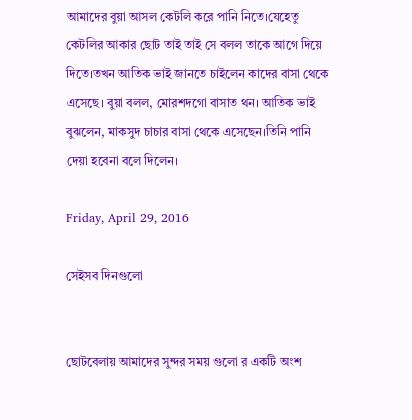আমাদের বুয়া আসল কেটলি করে পানি নিতে।যেহেতু কেটলির আকার ছোট তাই তাই সে বলল তাকে আগে দিয়ে দিতে।তখন আতিক ভাই জানতে চাইলেন কাদের বাসা থেকে এসেছে। বুয়া বলল, মোরশদগো বাসাত থন। আতিক ভাই বুঝলেন, মাকসুদ চাচার বাসা থেকে এসেছেন।তিনি পানি দেয়া হবেনা বলে দিলেন।

Friday, April 29, 2016

সেইসব দিনগুলো


ছোটবেলায় আমাদের সুন্দর সময় গুলো র একটি অংশ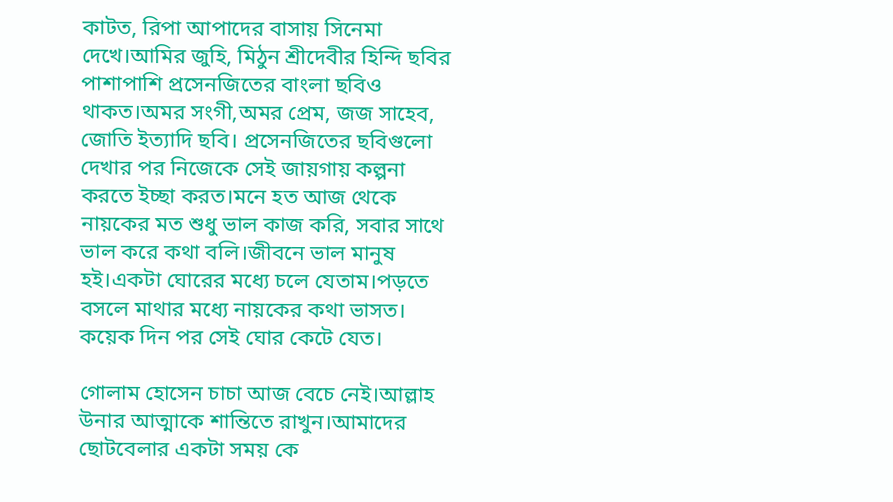কাটত, রিপা আপাদের বাসায় সিনেমা দেখে।আমির জুহি, মিঠুন শ্রীদেবীর হিন্দি ছবির পাশাপাশি প্রসেনজিতের বাংলা ছবিও থাকত।অমর সংগী,অমর প্রেম, জজ সাহেব, জোতি ইত্যাদি ছবি। প্রসেনজিতের ছবিগুলো দেখার পর নিজেকে সেই জায়গায় কল্পনা করতে ইচ্ছা করত।মনে হত আজ থেকে নায়কের মত শুধু ভাল কাজ করি, সবার সাথে ভাল করে কথা বলি।জীবনে ভাল মানুষ হই।একটা ঘোরের মধ্যে চলে যেতাম।পড়তে বসলে মাথার মধ্যে নায়কের কথা ভাসত। কয়েক দিন পর সেই ঘোর কেটে যেত।

গোলাম হোসেন চাচা আজ বেচে নেই।আল্লাহ উনার আত্মাকে শান্তিতে রাখুন।আমাদের ছোটবেলার একটা সময় কে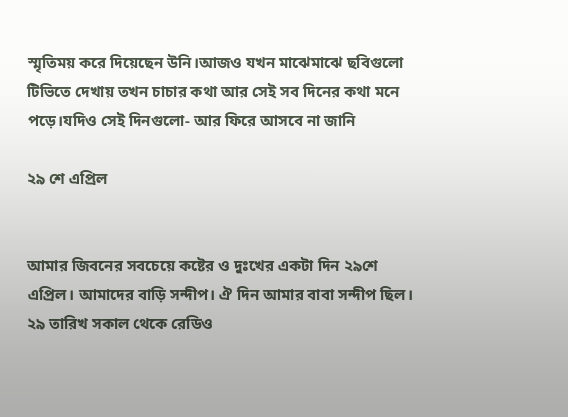স্মৃতিময় করে দিয়েছেন উনি।আজও যখন মাঝেমাঝে ছবিগুলো টিভিতে দেখায় তখন চাচার কথা আর সেই সব দিনের কথা মনে পড়ে।যদিও সেই দিনগুলো- আর ফিরে আসবে না জানি

২৯ শে এপ্রিল


আমার জিবনের সবচেয়ে কষ্টের ও দুঃখের একটা দিন ২৯শে এপ্রিল। আমাদের বাড়ি সন্দীপ। ঐ দিন আমার বাবা সন্দীপ ছিল। ২৯ তারিখ সকাল থেকে রেডিও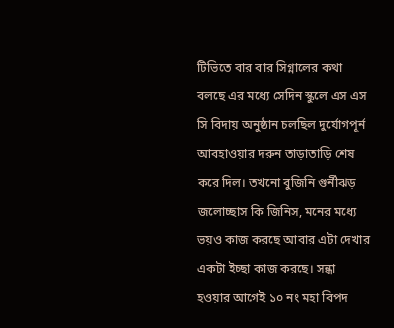টিভিতে বার বার সিগ্নালের কথা বলছে এর মধ্যে সেদিন স্কুলে এস এস সি বিদায় অনুষ্ঠান চলছিল দুর্যোগপূর্ন আবহাওয়ার দরুন তাড়াতাড়ি শেষ করে দিল। তখনো বুজিনি গুর্নীঝড় জলোচ্ছাস কি জিনিস, মনের মধ্যে ভয়ও কাজ করছে আবার এটা দেখার একটা ইচ্ছা কাজ করছে। সন্ধা হওয়ার আগেই ১০ নং মহা বিপদ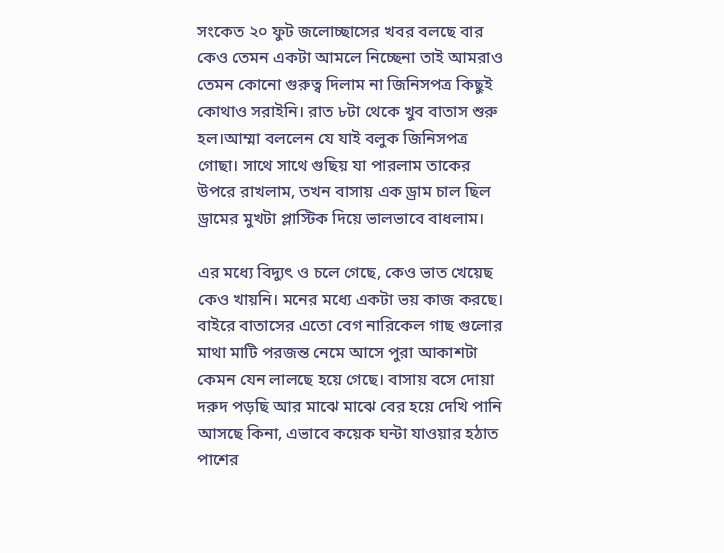সংকেত ২০ ফুট জলোচ্ছাসের খবর বলছে বার কেও তেমন একটা আমলে নিচ্ছেনা তাই আমরাও তেমন কোনো গুরুত্ব দিলাম না জিনিসপত্র কিছুই কোথাও সরাইনি। রাত ৮টা থেকে খুব বাতাস শুরু হল।আম্মা বললেন যে যাই বলুক জিনিসপত্র গোছা। সাথে সাথে গুছিয় যা পারলাম তাকের উপরে রাখলাম, তখন বাসায় এক ড্রাম চাল ছিল ড্রামের মুখটা প্লাস্টিক দিয়ে ভালভাবে বাধলাম।

এর মধ্যে বিদ্যুৎ ও চলে গেছে, কেও ভাত খেয়েছ কেও খায়নি। মনের মধ্যে একটা ভয় কাজ করছে। বাইরে বাতাসের এতো বেগ নারিকেল গাছ গুলোর মাথা মাটি পরজন্ত নেমে আসে পুরা আকাশটা কেমন যেন লালছে হয়ে গেছে। বাসায় বসে দোয়া দরুদ পড়ছি আর মাঝে মাঝে বের হয়ে দেখি পানি আসছে কিনা, এভাবে কয়েক ঘন্টা যাওয়ার হঠাত পাশের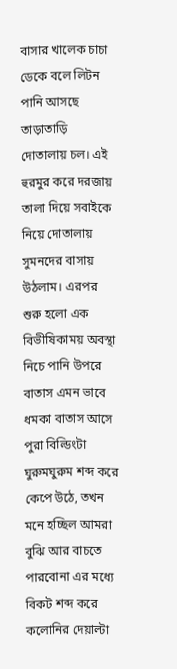বাসার খালেক চাচা ডেকে বলে লিটন পানি আসছে তাড়াতাড়ি দোতালায় চল। এই হুরমুর করে দরজায় তালা দিয়ে সবাইকে নিয়ে দোতালায় সুমনদের বাসায় উঠলাম। এরপর শুরু হলো এক বিভীষিকাময় অবস্থা নিচে পানি উপরে বাতাস এমন ভাবে ধমকা বাতাস আসে পুরা বিল্ডিংটা ঘুরুমঘুরুম শব্দ করে কেপে উঠে, তখন মনে হচ্ছিল আমরা বুঝি আর বাচতে পারবোনা এর মধ্যে বিকট শব্দ করে কলোনির দেয়াল্টা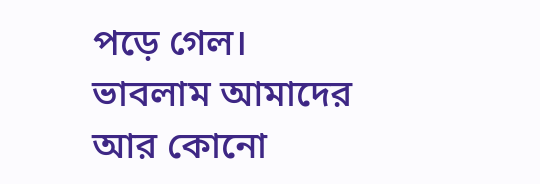পড়ে গেল। ভাবলাম আমাদের আর কোনো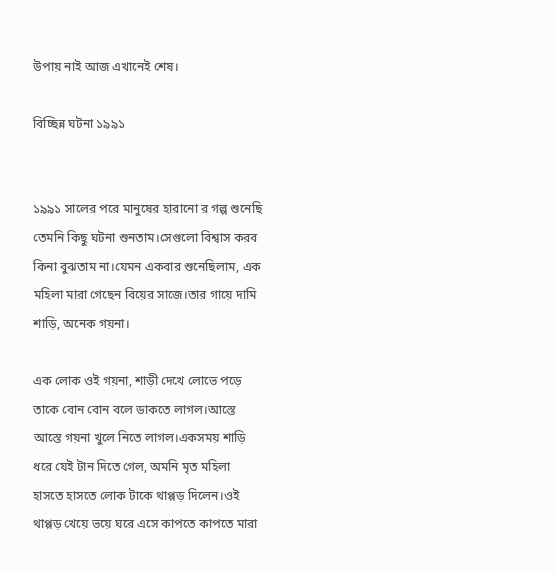উপায় নাই আজ এখানেই শেষ।

বিচ্ছিন্ন ঘটনা ১৯৯১


১৯৯১ সালের পরে মানুষের হারানো র গল্প শুনেছি তেমনি কিছু ঘটনা শুনতাম।সেগুলো বিশ্বাস করব কিনা বুঝতাম না।যেমন একবার শুনেছিলাম, এক মহিলা মারা গেছেন বিয়ের সাজে।তার গায়ে দামি শাড়ি, অনেক গয়না।

এক লোক ওই গয়না, শাড়ী দেখে লোভে পড়ে তাকে বোন বোন বলে ডাকতে লাগল।আস্তে আস্তে গয়না খুলে নিতে লাগল।একসময় শাড়ি ধরে যেই টান দিতে গেল, অমনি মৃত মহিলা হাসতে হাসতে লোক টাকে থাপ্পড় দিলেন।ওই থাপ্পড় খেয়ে ভয়ে ঘরে এসে কাপতে কাপতে মারা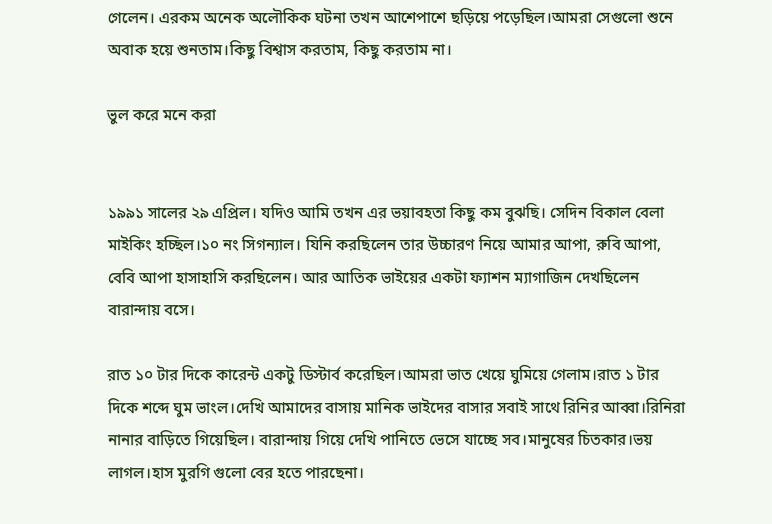গেলেন। এরকম অনেক অলৌকিক ঘটনা তখন আশেপাশে ছড়িয়ে পড়েছিল।আমরা সেগুলো শুনে অবাক হয়ে শুনতাম।কিছু বিশ্বাস করতাম, কিছু করতাম না।

ভুল করে মনে করা


১৯৯১ সালের ২৯ এপ্রিল। যদিও আমি তখন এর ভয়াবহতা কিছু কম বুঝছি। সেদিন বিকাল বেলা মাইকিং হচ্ছিল।১০ নং সিগন্যাল। যিনি করছিলেন তার উচ্চারণ নিয়ে আমার আপা, রুবি আপা, বেবি আপা হাসাহাসি করছিলেন। আর আতিক ভাইয়ের একটা ফ্যাশন ম্যাগাজিন দেখছিলেন বারান্দায় বসে।

রাত ১০ টার দিকে কারেন্ট একটু ডিস্টার্ব করেছিল।আমরা ভাত খেয়ে ঘুমিয়ে গেলাম।রাত ১ টার দিকে শব্দে ঘুম ভাংল।দেখি আমাদের বাসায় মানিক ভাইদের বাসার সবাই সাথে রিনির আব্বা।রিনিরা নানার বাড়িতে গিয়েছিল। বারান্দায় গিয়ে দেখি পানিতে ভেসে যাচ্ছে সব।মানুষের চিতকার।ভয় লাগল।হাস মুরগি গুলো বের হতে পারছেনা।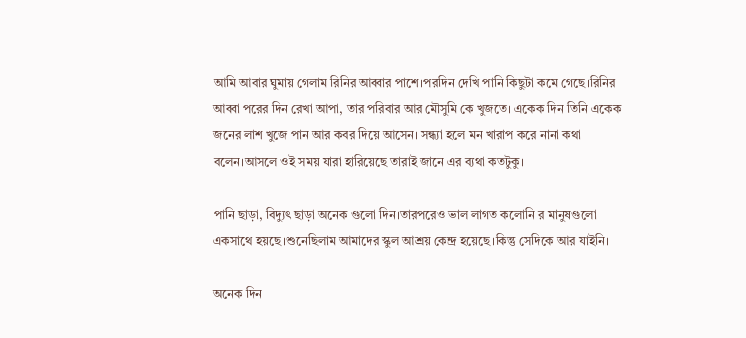আমি আবার ঘুমায় গেলাম রিনির আব্বার পাশে।পরদিন দেখি পানি কিছুটা কমে গেছে।রিনির আব্বা পরের দিন রেখা আপা, তার পরিবার আর মৌসুমি কে খুজতে। একেক দিন তিনি একেক জনের লাশ খুজে পান আর কবর দিয়ে আসেন। সন্ধ্যা হলে মন খারাপ করে নানা কথা বলেন।আসলে ওই সময় যারা হারিয়েছে তারাই জানে এর ব্যথা কতটুকু।

পানি ছাড়া, বিদ্যুৎ ছাড়া অনেক গুলো দিন।তারপরেও ভাল লাগত কলোনি র মানুষগুলো একসাথে হয়ছে।শুনেছিলাম আমাদের স্কুল আশ্রয় কেন্দ্র হয়েছে।কিন্তু সেদিকে আর যাইনি।

অনেক দিন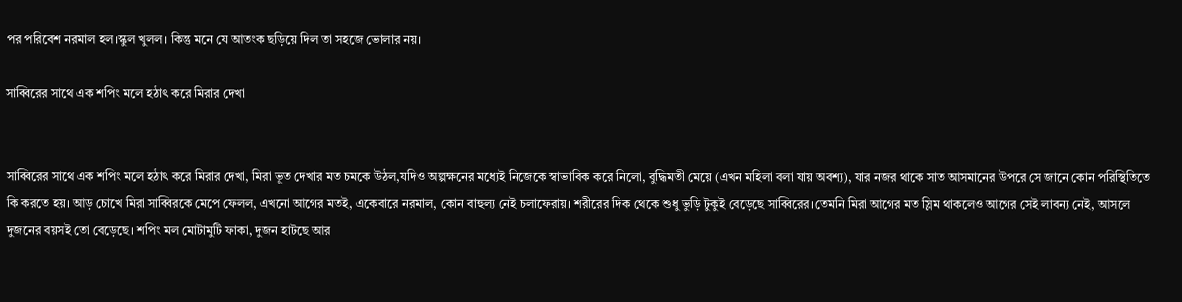পর পরিবেশ নরমাল হল।স্কুল খুলল। কিন্তু মনে যে আতংক ছড়িয়ে দিল তা সহজে ভোলার নয়।

সাব্বিরের সাথে এক শপিং মলে হঠাৎ করে মিরার দেখা


সাব্বিরের সাথে এক শপিং মলে হঠাৎ করে মিরার দেখা, মিরা ভূত দেখার মত চমকে উঠল,যদিও অল্পক্ষনের মধ্যেই নিজেকে স্বাভাবিক করে নিলো, বুদ্ধিমতী মেয়ে (এখন মহিলা বলা যায় অবশ্য), যার নজর থাকে সাত আসমানের উপরে সে জানে কোন পরিস্থিতিতে কি করতে হয়। আড় চোখে মিরা সাব্বিরকে মেপে ফেলল, এখনো আগের মতই, একেবারে নরমাল, কোন বাহুল্য নেই চলাফেরায়। শরীরের দিক থেকে শুধু ভুড়ি টুকুই বেড়েছে সাব্বিরের।তেমনি মিরা আগের মত স্লিম থাকলেও আগের সেই লাবন্য নেই, আসলে দুজনের বয়সই তো বেড়েছে। শপিং মল মোটামুটি ফাকা, দুজন হাটছে আর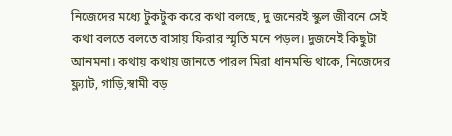নিজেদের মধ্যে টুকটুক করে কথা বলছে, দু জনেরই স্কুল জীবনে সেই কথা বলতে বলতে বাসায় ফিরার স্মৃতি মনে পড়ল। দুজনেই কিছুটা আনমনা। কথায় কথায় জানতে পারল মিরা ধানমন্ডি থাকে, নিজেদের ফ্ল্যাট, গাড়ি,স্বামী বড়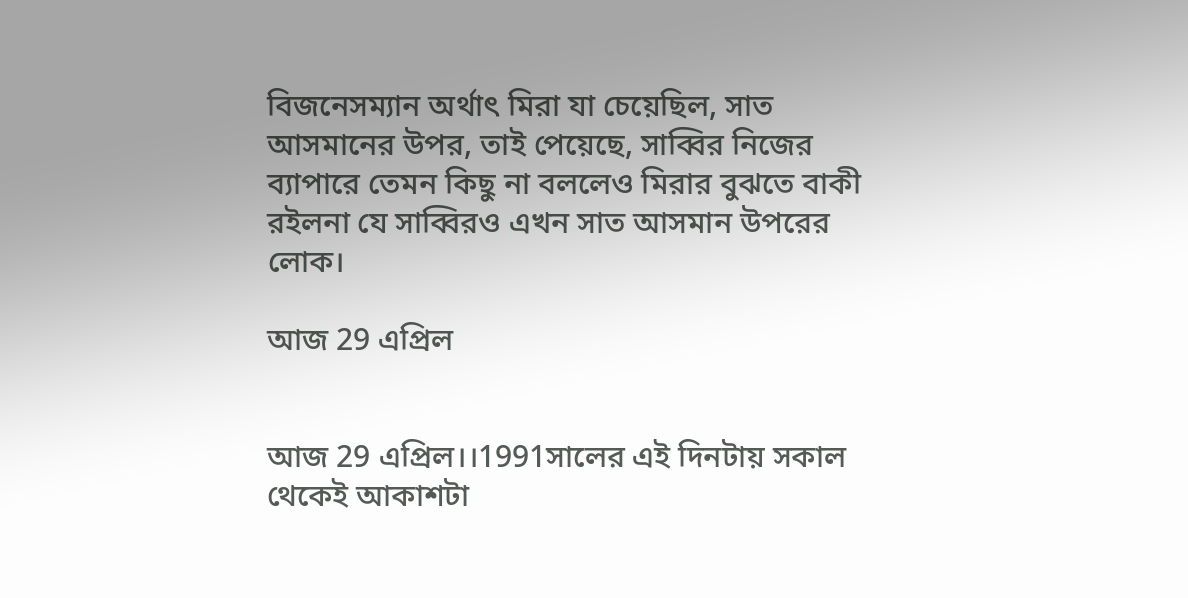বিজনেসম্যান অর্থাৎ মিরা যা চেয়েছিল, সাত আসমানের উপর, তাই পেয়েছে, সাব্বির নিজের ব্যাপারে তেমন কিছু না বললেও মিরার বুঝতে বাকী রইলনা যে সাব্বিরও এখন সাত আসমান উপরের লোক।

আজ 29 এপ্রিল


আজ 29 এপ্রিল।।1991সালের এই দিনটায় সকাল থেকেই আকাশটা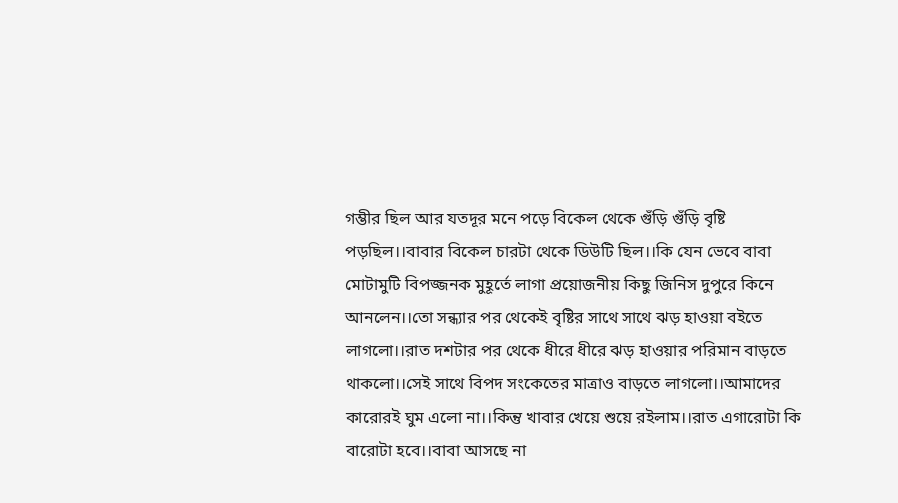গম্ভীর ছিল আর যতদূর মনে পড়ে বিকেল থেকে গুঁড়ি গুঁড়ি বৃষ্টি পড়ছিল।।বাবার বিকেল চারটা থেকে ডিউটি ছিল।।কি যেন ভেবে বাবা মোটামুটি বিপজ্জনক মুহূর্তে লাগা প্রয়োজনীয় কিছু জিনিস দুপুরে কিনে আনলেন।।তো সন্ধ্যার পর থেকেই বৃষ্টির সাথে সাথে ঝড় হাওয়া বইতে লাগলো।।রাত দশটার পর থেকে ধীরে ধীরে ঝড় হাওয়ার পরিমান বাড়তে থাকলো।।সেই সাথে বিপদ সংকেতের মাত্রাও বাড়তে লাগলো।।আমাদের কারোরই ঘুম এলো না।।কিন্তু খাবার খেয়ে শুয়ে রইলাম।।রাত এগারোটা কি বারোটা হবে।।বাবা আসছে না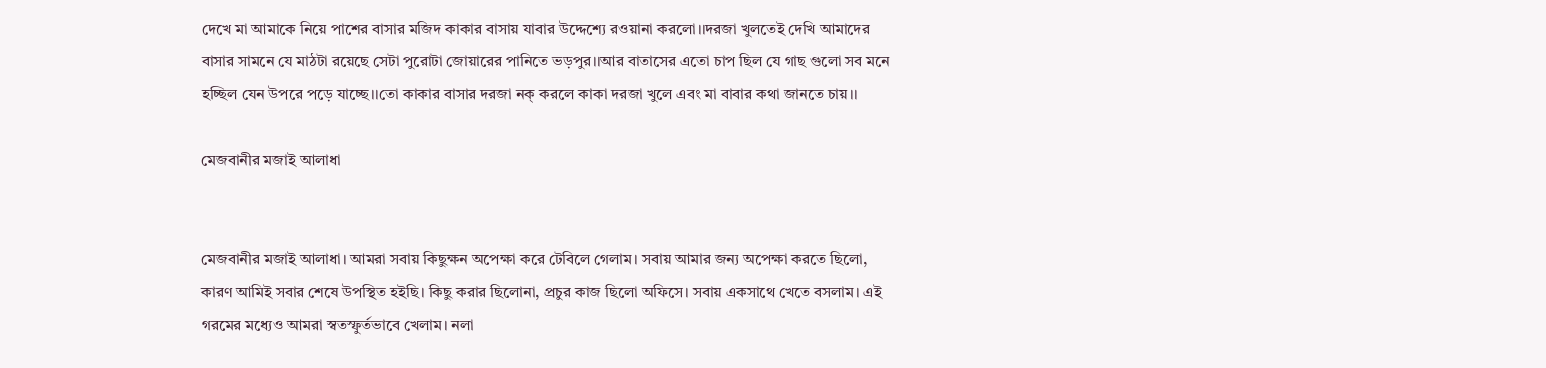দেখে মা আমাকে নিয়ে পাশের বাসার মজিদ কাকার বাসায় যাবার উদ্দেশ্যে রওয়ানা করলো।।দরজা খুলতেই দেখি আমাদের বাসার সামনে যে মাঠটা রয়েছে সেটা পুরোটা জোয়ারের পানিতে ভড়পুর।।আর বাতাসের এতো চাপ ছিল যে গাছ গুলো সব মনে হচ্ছিল যেন উপরে পড়ে যাচ্ছে।।তো কাকার বাসার দরজা নক্ করলে কাকা দরজা খুলে এবং মা বাবার কথা জানতে চায়।।

মেজবানীর মজাই আলাধা


মেজবানীর মজাই আলাধা। আমরা সবায় কিছুক্ষন অপেক্ষা করে টেবিলে গেলাম। সবায় আমার জন্য অপেক্ষা করতে ছিলো, কারণ আমিই সবার শেষে উপস্থিত হইছি। কিছু করার ছিলোনা, প্রচুর কাজ ছিলো অফিসে। সবায় একসাথে খেতে বসলাম। এই গরমের মধ্যেও আমরা স্বতস্ফুর্তভাবে খেলাম। নলা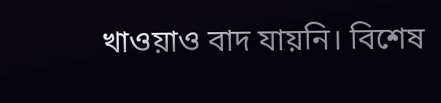খাওয়াও বাদ যায়নি। বিশেষ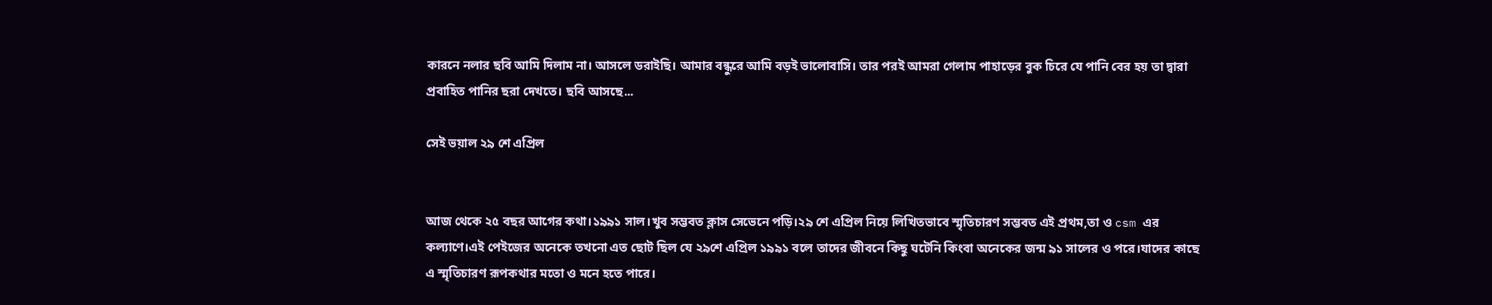কারনে নলার ছবি আমি দিলাম না। আসলে ডরাইছি। আমার বন্ধুরে আমি বড়ই ভালোবাসি। তার পরই আমরা গেলাম পাহাড়ের বুক চিরে যে পানি বের হয় তা দ্বারা প্রবাহিত পানির ছরা দেখতে। ছবি আসছে...

সেই ভয়াল ২৯ শে এপ্রিল


আজ থেকে ২৫ বছর আগের কথা।১৯৯১ সাল।খুব সম্ভবত ক্লাস সেভেনে পড়ি।২৯ শে এপ্রিল নিয়ে লিখিতভাবে স্মৃতিচারণ সম্ভবত এই প্রথম,তা ও csm এর কল্যাণে।এই পেইজের অনেকে তখনো এত ছোট ছিল যে ২৯শে এপ্রিল ১৯৯১ বলে তাদের জীবনে কিছু ঘটেনি কিংবা অনেকের জন্ম ৯১ সালের ও পরে।যাদের কাছে এ স্মৃতিচারণ রূপকথার মতো ও মনে হতে পারে।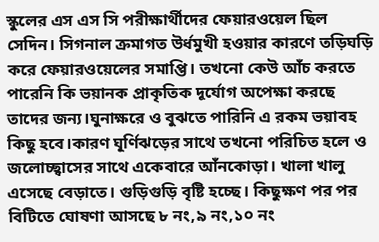স্কুলের এস এস সি পরীক্ষার্থীদের ফেয়ারওয়েল ছিল সেদিন। সিগনাল ক্রমাগত উর্ধমুখী হওয়ার কারণে তড়িঘড়ি করে ফেয়ারওয়েলের সমাপ্তি। তখনো কেউ আঁচ করতে পারেনি কি ভয়ানক প্রাকৃতিক দূর্যোগ অপেক্ষা করছে তাদের জন্য।ঘুনাক্ষরে ও বুঝতে পারিনি এ রকম ভয়াবহ কিছু হবে।কারণ ঘূর্ণিঝড়ের সাথে তখনো পরিচিত হলে ও জলোচ্ছ্বাসের সাথে একেবারে আঁনকোড়া। খালা খালু এসেছে বেড়াতে। গুড়িগুড়ি বৃষ্টি হচ্ছে। কিছুক্ষণ পর পর বিটিতে ঘোষণা আসছে ৮ নং,৯ নং,১০ নং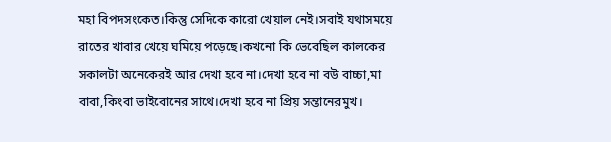মহা বিপদসংকেত।কিন্তু সেদিকে কারো খেয়াল নেই।সবাই যথাসময়ে রাতের খাবার খেয়ে ঘমিয়ে পড়েছে।কখনো কি ভেবেছিল কালকের সকালটা অনেকেরই আর দেখা হবে না।দেখা হবে না বউ বাচ্চা,মা বাবা,কিংবা ভাইবোনের সাথে।দেখা হবে না প্রিয় সন্তানেরমুখ।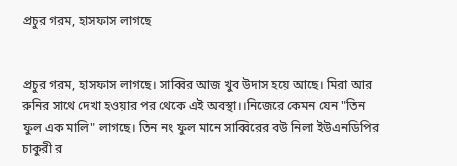প্রচুর গরম, হাসফাস লাগছে


প্রচুর গরম, হাসফাস লাগছে। সাব্বির আজ খুব উদাস হয়ে আছে। মিরা আর রুনির সাথে দেখা হওয়ার পর থেকে এই অবস্থা।।নিজেরে কেমন যেন "তিন ফুল এক মালি" লাগছে। তিন নং ফুল মানে সাব্বিরের বউ নিলা ইউএনডিপির চাকুরী র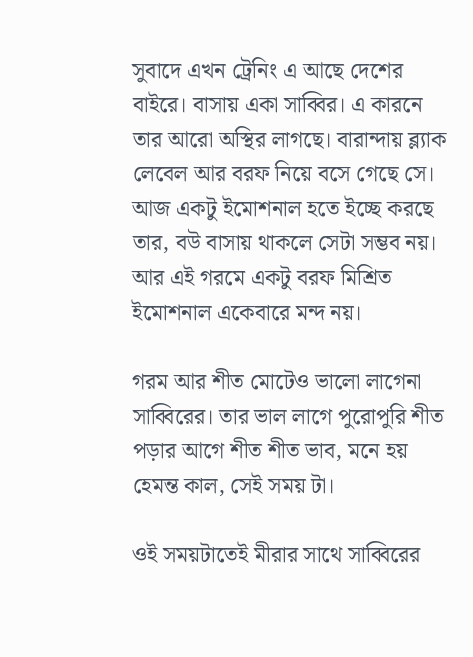সুবাদে এখন ট্রেনিং এ আছে দেশের বাইরে। বাসায় একা সাব্বির। এ কারনে তার আরো অস্থির লাগছে। বারান্দায় ব্ল্যাক লেবেল আর বরফ নিয়ে বসে গেছে সে। আজ একটু ইমোশনাল হতে ইচ্ছে করছে তার, বউ বাসায় থাকলে সেটা সম্ভব নয়। আর এই গরমে একটু বরফ মিশ্রিত ইমোশনাল একেবারে মন্দ নয়।

গরম আর শীত মোটেও ভালো লাগেনা সাব্বিরের। তার ভাল লাগে পুরোপুরি শীত পড়ার আগে শীত শীত ভাব, মনে হয় হেমন্ত কাল, সেই সময় টা।

ওই সময়টাতেই মীরার সাথে সাব্বিরের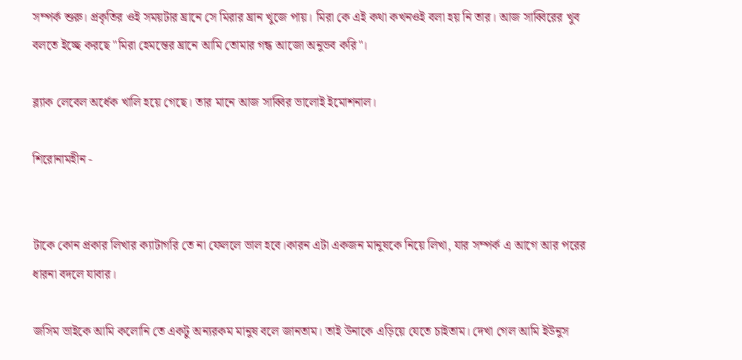সম্পর্ক শুরু। প্রকৃতির ওই সময়টার ঘ্রানে সে মিরার ঘ্রান খুজে পায়। মিরা কে এই কথা কখনওই বলা হয় নি তার। আজ সাব্বিরের খুব বলতে ইচ্ছে করছে "মিরা হেমন্তের ঘ্রানে আমি তোমার গন্ধ আজো অনুভব করি"।

ব্ল্যাক লেবেল অর্ধেক খালি হয়ে গেছে। তার মানে আজ সাব্বির ভালোই ইমোশনাল।

শিরোনামহীন -


টাকে কোন প্রকার লিখার ক্যাটাগরি তে না ফেললে ভাল হবে।কারন এটা একজন মানুষকে নিয়ে লিখা, যার সম্পর্ক এ আগে আর পরের ধারনা বদলে যাবার।

জসিম ভাইকে আমি কলোনি তে একটু অন্যরকম মানুষ বলে জানতাম। তাই উনাকে এড়িয়ে যেতে চাইতাম। দেখা গেল আমি ইউনুস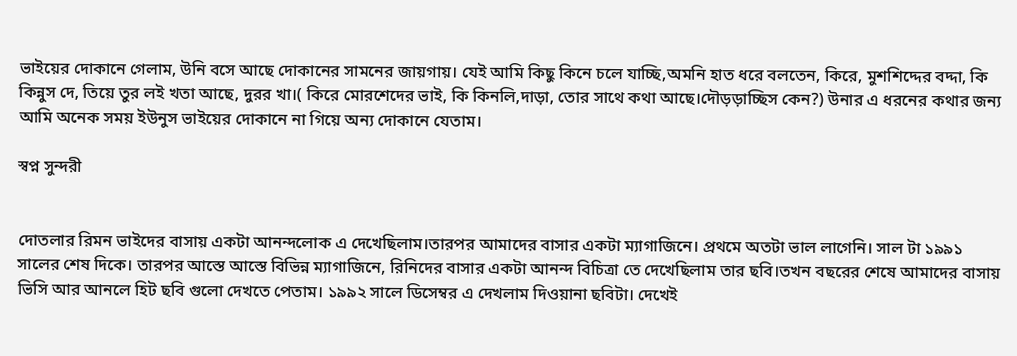ভাইয়ের দোকানে গেলাম, উনি বসে আছে দোকানের সামনের জায়গায়। যেই আমি কিছু কিনে চলে যাচ্ছি,অমনি হাত ধরে বলতেন, কিরে, মুশশিদ্দের বদ্দা, কি কিন্নুস দে, তিয়ে তুর লই খতা আছে, দুরর খা।( কিরে মোরশেদের ভাই, কি কিনলি,দাড়া, তোর সাথে কথা আছে।দৌড়ড়াচ্ছিস কেন?) উনার এ ধরনের কথার জন্য আমি অনেক সময় ইউনুস ভাইয়ের দোকানে না গিয়ে অন্য দোকানে যেতাম।

স্বপ্ন সুন্দরী


দোতলার রিমন ভাইদের বাসায় একটা আনন্দলোক এ দেখেছিলাম।তারপর আমাদের বাসার একটা ম্যাগাজিনে। প্রথমে অতটা ভাল লাগেনি। সাল টা ১৯৯১ সালের শেষ দিকে। তারপর আস্তে আস্তে বিভিন্ন ম্যাগাজিনে, রিনিদের বাসার একটা আনন্দ বিচিত্রা তে দেখেছিলাম তার ছবি।তখন বছরের শেষে আমাদের বাসায় ভিসি আর আনলে হিট ছবি গুলো দেখতে পেতাম। ১৯৯২ সালে ডিসেম্বর এ দেখলাম দিওয়ানা ছবিটা। দেখেই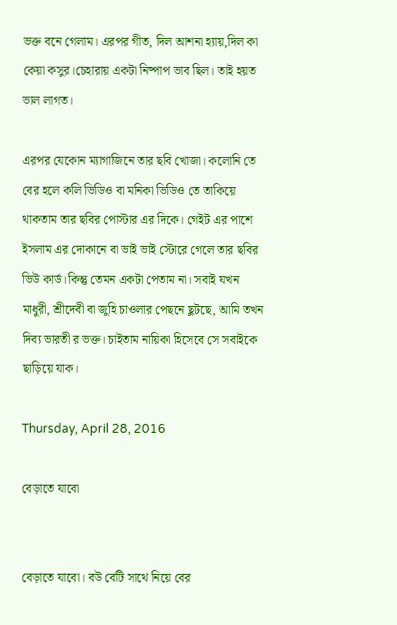ভক্ত বনে গেলাম। এরপর গীত, দিল আশনা হ্যায়,দিল কা কেয়া কসুর।চেহারায় একটা নিষ্পাপ ভাব ছিল। তাই হয়ত ভাল লাগত।

এরপর যেকোন ম্যাগাজিনে তার ছবি খোজা। কলোনি তে বের হলে কলি ভিডিও বা মনিকা ভিডিও তে তাকিয়ে থাকতাম তার ছবির পোস্টার এর দিকে। গেইট এর পাশে ইসলাম এর দোকানে বা ভাই ভাই স্টোরে গেলে তার ছবির ভিউ কার্ড।কিন্তু তেমন একটা পেতাম না। সবাই যখন মাধুরী, শ্রীদেবী বা জুহি চাওলার পেছনে ছুটছে, আমি তখন দিব্য ভারতী র ভক্ত। চাইতাম নায়িকা হিসেবে সে সবাইকে ছাড়িয়ে যাক।

Thursday, April 28, 2016

বেড়াতে যাবো


বেড়াতে যাবো। বউ বেটি সাথে নিয়ে বের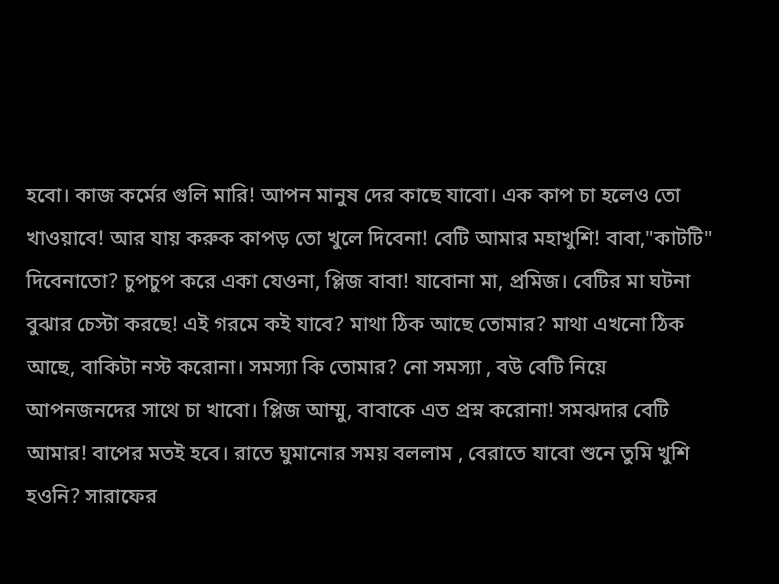হবো। কাজ কর্মের গুলি মারি! আপন মানুষ দের কাছে যাবো। এক কাপ চা হলেও তো খাওয়াবে! আর যায় করুক কাপড় তো খুলে দিবেনা! বেটি আমার মহাখুশি! বাবা,"কাটটি" দিবেনাতো? চুপচুপ করে একা যেওনা, প্লিজ বাবা! যাবোনা মা, প্রমিজ। বেটির মা ঘটনা বুঝার চেস্টা করছে! এই গরমে কই যাবে? মাথা ঠিক আছে তোমার? মাথা এখনো ঠিক আছে, বাকিটা নস্ট করোনা। সমস্যা কি তোমার? নো সমস্যা , বউ বেটি নিয়ে আপনজনদের সাথে চা খাবো। প্লিজ আম্মু, বাবাকে এত প্রস্ন করোনা! সমঝদার বেটি আমার! বাপের মতই হবে। রাতে ঘুমানোর সময় বললাম , বেরাতে যাবো শুনে তুমি খুশি হওনি? সারাফের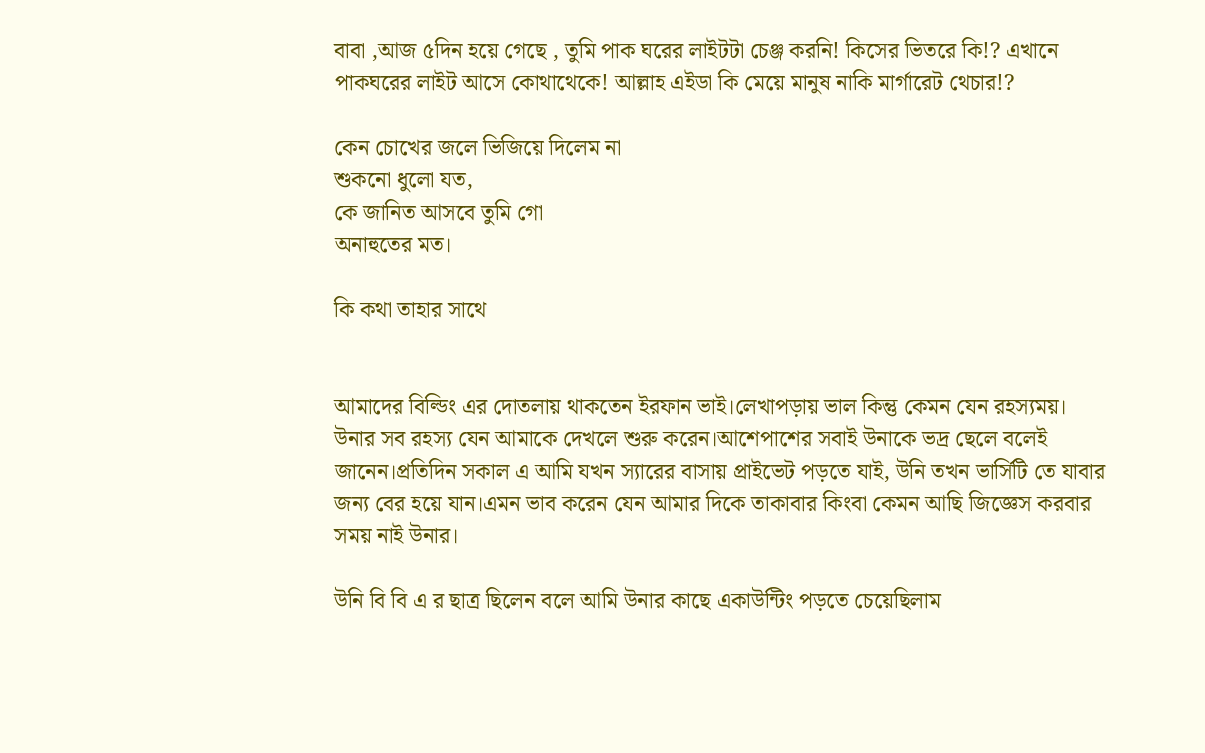বাবা ,আজ ৫দিন হয়ে গেছে , তুমি পাক ঘরের লাইটটা চেঞ্জ করনি! কিসের ভিতরে কি!? এখানে পাকঘরের লাইট আসে কোথাথেকে! আল্লাহ এইডা কি মেয়ে মানুষ নাকি মার্গারেট থেচার!?

কেন চোখের জলে ভিজিয়ে দিলেম না
শুকনো ধুলো যত,
কে জানিত আসবে তুমি গো
অনাহুতের মত।

কি কথা তাহার সাথে


আমাদের বিল্ডিং এর দোতলায় থাকতেন ইরফান ভাই।লেখাপড়ায় ভাল কিন্তু কেমন যেন রহস্যময়। উনার সব রহস্য যেন আমাকে দেখলে শুরু করেন।আশেপাশের সবাই উনাকে ভদ্র ছেলে বলেই জানেন।প্রতিদিন সকাল এ আমি যখন স্যারের বাসায় প্রাইভেট পড়তে যাই, উনি তখন ভার্সিটি তে যাবার জন্য বের হয়ে যান।এমন ভাব করেন যেন আমার দিকে তাকাবার কিংবা কেমন আছি জিজ্ঞেস করবার সময় নাই উনার।

উনি বি বি এ র ছাত্র ছিলেন বলে আমি উনার কাছে একাউন্টিং পড়তে চেয়েছিলাম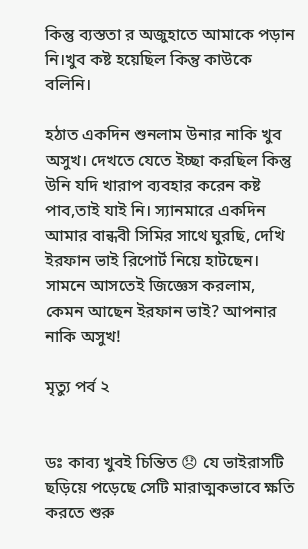কিন্তু ব্যস্ততা র অজুহাতে আমাকে পড়ান নি।খুব কষ্ট হয়েছিল কিন্তু কাউকে বলিনি।

হঠাত একদিন শুনলাম উনার নাকি খুব অসুখ। দেখতে যেতে ইচ্ছা করছিল কিন্তু উনি যদি খারাপ ব্যবহার করেন কষ্ট পাব,তাই যাই নি। স্যানমারে একদিন আমার বান্ধবী সিমির সাথে ঘুরছি, দেখি ইরফান ভাই রিপোর্ট নিয়ে হাটছেন। সামনে আসতেই জিজ্ঞেস করলাম, কেমন আছেন ইরফান ভাই? আপনার নাকি অসুখ!

মৃত্যু পর্ব ২


ডঃ কাব্য খুবই চিন্তিত 😞 যে ভাইরাসটি ছড়িয়ে পড়েছে সেটি মারাত্মকভাবে ক্ষতি করতে শুরু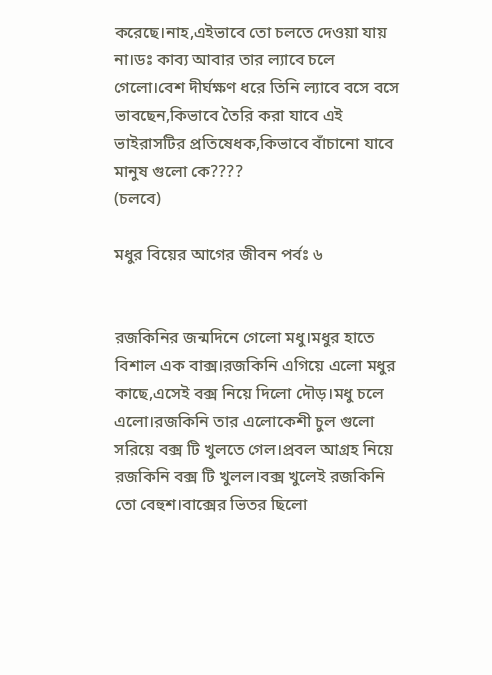করেছে।নাহ,এইভাবে তো চলতে দেওয়া যায় না।ডঃ কাব্য আবার তার ল্যাবে চলে গেলো।বেশ দীর্ঘক্ষণ ধরে তিনি ল্যাবে বসে বসে ভাবছেন,কিভাবে তৈরি করা যাবে এই ভাইরাসটির প্রতিষেধক,কিভাবে বাঁচানো যাবে মানুষ গুলো কে????
(চলবে)

মধুর বিয়ের আগের জীবন পর্বঃ ৬


রজকিনির জন্মদিনে গেলো মধু।মধুর হাতে বিশাল এক বাক্স।রজকিনি এগিয়ে এলো মধুর কাছে,এসেই বক্স নিয়ে দিলো দৌড়।মধু চলে এলো।রজকিনি তার এলোকেশী চুল গুলো সরিয়ে বক্স টি খুলতে গেল।প্রবল আগ্রহ নিয়ে রজকিনি বক্স টি খুলল।বক্স খুলেই রজকিনি তো বেহুশ।বাক্সের ভিতর ছিলো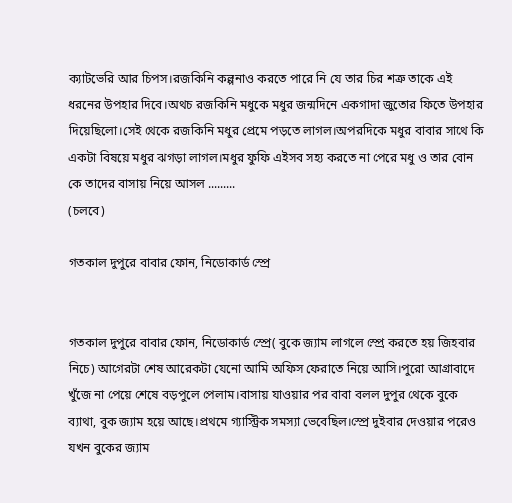ক্যাটভেরি আর চিপস।রজকিনি কল্পনাও করতে পারে নি যে তার চির শত্রু তাকে এই ধরনের উপহার দিবে।অথচ রজকিনি মধুকে মধুর জন্মদিনে একগাদা জুতোর ফিতে উপহার দিয়েছিলো।সেই থেকে রজকিনি মধুর প্রেমে পড়তে লাগল।অপরদিকে মধুর বাবার সাথে কি একটা বিষয়ে মধুর ঝগড়া লাগল।মধুর ফুফি এইসব সহ্য করতে না পেরে মধু ও তার বোন কে তাদের বাসায় নিয়ে আসল .........
(চলবে)

গতকাল দুপুরে বাবার ফোন, নিডোকার্ড স্প্রে


গতকাল দুপুরে বাবার ফোন, নিডোকার্ড স্প্রে( বুকে জ্যাম লাগলে স্প্রে করতে হয় জিহবার নিচে) আগেরটা শেষ আরেকটা যেনো আমি অফিস ফেরাতে নিয়ে আসি।পুরো আগ্রাবাদে খুঁজে না পেয়ে শেষে বড়পুলে পেলাম।বাসায় যাওয়ার পর বাবা বলল দুপুর থেকে বুকে ব্যাথা, বুক জ্যাম হয়ে আছে।প্রথমে গ্যাস্ট্রিক সমস্যা ভেবেছিল।স্প্রে দুইবার দেওয়ার পরেও যখন বুকের জ্যাম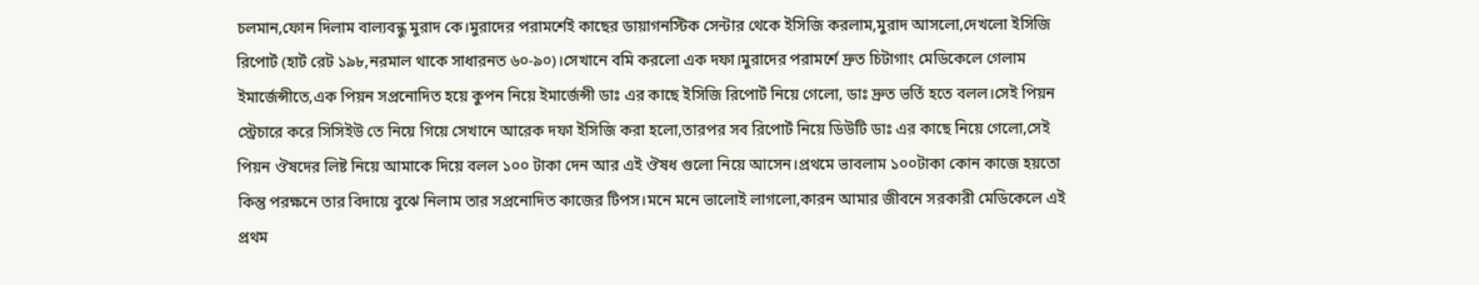চলমান,ফোন দিলাম বাল্যবন্ধু মুরাদ কে।মুরাদের পরামর্শেই কাছের ডায়াগনস্টিক সেন্টার থেকে ইসিজি করলাম,মুরাদ আসলো,দেখলো ইসিজি রিপোর্ট (হার্ট রেট ১৯৮,নরমাল থাকে সাধারনত ৬০-৯০)।সেখানে বমি করলো এক দফা।মুরাদের পরামর্শে দ্রুত চিটাগাং মেডিকেলে গেলাম ইমার্জেন্সীতে,এক পিয়ন সপ্রনোদিত হয়ে কুপন নিয়ে ইমার্জেন্সী ডাঃ এর কাছে ইসিজি রিপোর্ট নিয়ে গেলো, ডাঃ দ্রুত ভর্তি হতে বলল।সেই পিয়ন স্ট্রেচারে করে সিসিইউ তে নিয়ে গিয়ে সেখানে আরেক দফা ইসিজি করা হলো,তারপর সব রিপোর্ট নিয়ে ডিউটি ডাঃ এর কাছে নিয়ে গেলো,সেই পিয়ন ঔষদের লিষ্ট নিয়ে আমাকে দিয়ে বলল ১০০ টাকা দেন আর এই ঔষধ গুলো নিয়ে আসেন।প্রথমে ভাবলাম ১০০টাকা কোন কাজে হয়তো কিন্তু পরক্ষনে তার বিদায়ে বুঝে নিলাম তার সপ্রনোদিত কাজের টিপস।মনে মনে ভালোই লাগলো,কারন আমার জীবনে সরকারী মেডিকেলে এই প্রথম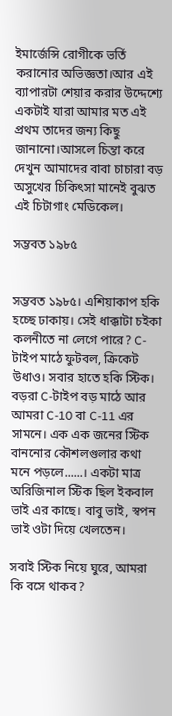ইমার্জেন্সি রোগীকে ভর্তি করানোর অভিজ্ঞতা।আর এই ব্যাপারটা শেয়ার করার উদ্দেশ্যে একটাই যারা আমার মত এই প্রথম তাদের জন্য কিছু জানানো।আসলে চিন্তা করে দেখুন আমাদের বাবা চাচারা বড় অসুখের চিকিৎসা মানেই বুঝত এই চিটাগাং মেডিকেল।

সম্ভবত ১৯৮৫


সম্ভবত ১৯৮৫। এশিয়াকাপ হকি হচ্ছে ঢাকায়। সেই ধাক্কাটা চইকা কলনীতে না লেগে পারে? C-টাইপ মাঠে ফুটবল, ক্রিকেট উধাও। সবার হাতে হকি স্টিক। বড়রা C-টাইপ বড় মাঠে আর আমরা C-10 বা C-11 এর সামনে। এক এক জনের স্টিক বাননোর কৌশলগুলার কথা মনে পড়লে......। একটা মাত্র অরিজিনাল স্টিক ছিল ইকবাল ভাই এর কাছে। বাবু ভাই, স্বপন ভাই ওটা দিয়ে খেলতেন।

সবাই স্টিক নিয়ে ঘুরে, আমরা কি বসে থাকব?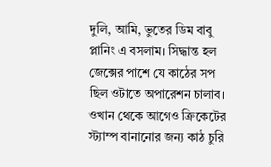দুলি, আমি, ভুতের ডিম বাবু প্লানিং এ বসলাম। সিদ্ধান্ত হল জেক্সের পাশে যে কাঠের সপ ছিল ওটাতে অপারেশন চালাব। ওখান থেকে আগেও ক্রিকেটের স্ট্যাম্প বানানোর জন্য কাঠ চুরি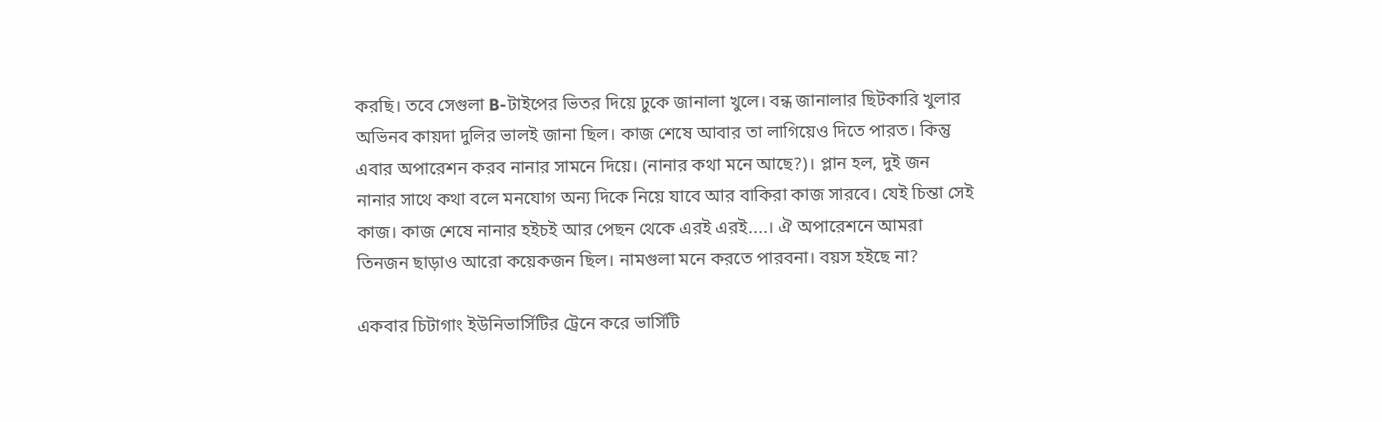করছি। তবে সেগুলা B-টাইপের ভিতর দিয়ে ঢুকে জানালা খুলে। বন্ধ জানালার ছিটকারি খুলার অভিনব কায়দা দুলির ভালই জানা ছিল। কাজ শেষে আবার তা লাগিয়েও দিতে পারত। কিন্তু এবার অপারেশন করব নানার সামনে দিয়ে। (নানার কথা মনে আছে?)। প্লান হল, দুই জন নানার সাথে কথা বলে মনযোগ অন্য দিকে নিয়ে যাবে আর বাকিরা কাজ সারবে। যেই চিন্তা সেই কাজ। কাজ শেষে নানার হইচই আর পেছন থেকে এরই এরই....। ঐ অপারেশনে আমরা তিনজন ছাড়াও আরো কয়েকজন ছিল। নামগুলা মনে করতে পারবনা। বয়স হইছে না?

একবার চিটাগাং ইউনিভার্সিটির ট্রেনে করে ভার্সিটি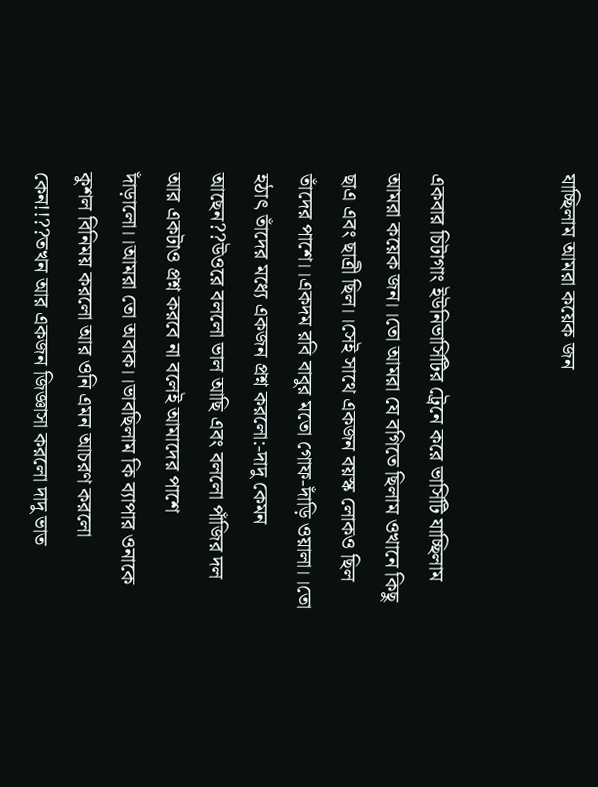যাচ্ছিলাম আমরা কয়েক জন


একবার চিটাগাং ইউনিভার্সিটির ট্রেনে করে ভার্সিটি যাচ্ছিলাম আমরা কয়েক জন।।তো আমরা যে বগিতে ছিলাম ওখানে কিছু ছাএ এবং ছাত্রী ছিল।।সেই সাথে একজন বয়স্ক লোকও ছিল তাঁদের পাশে।।একদম রবি বাবুর মতো গোফ-দাঁড়ি ওয়ালা।।তো হঠাৎ তাঁদের মধ্যে একজন প্রশ্ন করলো:-দাদু কেমন আছেন??উওরে বললো ভাল আছি এবং বললো পাঁজির দল আর একটাও প্রশ্ন করবে না বলেই আমাদের পাশে দাঁড়ালো।।আমরা তো অবাক।।ভাবছিলাম কি ব্যাপার ওনাকে কুশল বিনিময় করলো আর ওনি এমন আচরণ করলো কেন!!??তখন আর একজন জিজ্ঞাসা করলো দাদু ভাত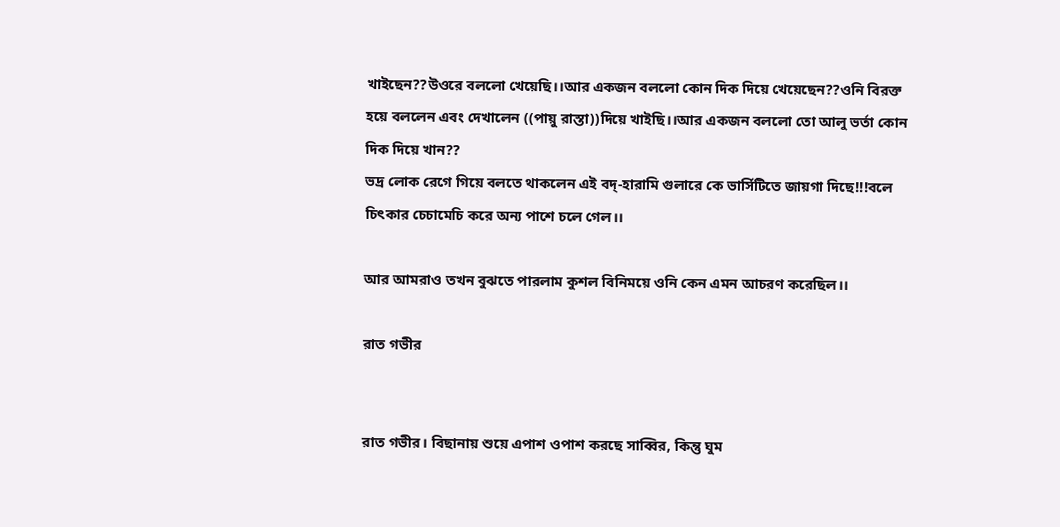খাইছেন??উওরে বললো খেয়েছি।।আর একজন বললো কোন দিক দিয়ে খেয়েছেন??ওনি বিরক্ত হয়ে বললেন এবং দেখালেন ((পায়ু রাস্তা))দিয়ে খাইছি।।আর একজন বললো তো আলু ভর্তা কোন দিক দিয়ে খান??
ভদ্র লোক রেগে গিয়ে বলতে থাকলেন এই বদ্-হারামি গুলারে কে ভার্সিটিতে জায়গা দিছে!!!বলে চিৎকার চেচামেচি করে অন্য পাশে চলে গেল।।

আর আমরাও তখন বুঝতে পারলাম কুশল বিনিময়ে ওনি কেন এমন আচরণ করেছিল।।

রাত গভীর


রাত গভীর। বিছানায় শুয়ে এপাশ ওপাশ করছে সাব্বির, কিন্তু ঘুম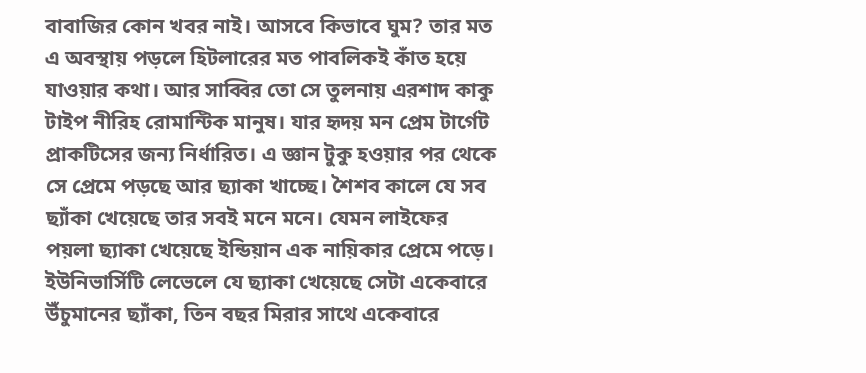বাবাজির কোন খবর নাই। আসবে কিভাবে ঘুম? তার মত এ অবস্থায় পড়লে হিটলারের মত পাবলিকই কাঁত হয়ে যাওয়ার কথা। আর সাব্বির তো সে তুলনায় এরশাদ কাকু টাইপ নীরিহ রোমান্টিক মানুষ। যার হৃদয় মন প্রেম টার্গেট প্রাকটিসের জন্য নির্ধারিত। এ জ্ঞান টুকু হওয়ার পর থেকে সে প্রেমে পড়ছে আর ছ্যাকা খাচ্ছে। শৈশব কালে যে সব ছ্যাঁকা খেয়েছে তার সবই মনে মনে। যেমন লাইফের পয়লা ছ্যাকা খেয়েছে ইন্ডিয়ান এক নায়িকার প্রেমে পড়ে। ইউনিভার্সিটি লেভেলে যে ছ্যাকা খেয়েছে সেটা একেবারে উঁচুমানের ছ্যাঁকা, তিন বছর মিরার সাথে একেবারে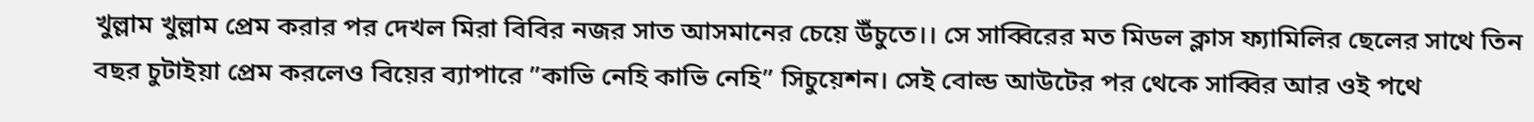খুল্লাম খুল্লাম প্রেম করার পর দেখল মিরা বিবির নজর সাত আসমানের চেয়ে উঁচুতে।। সে সাব্বিরের মত মিডল ক্লাস ফ্যামিলির ছেলের সাথে তিন বছর চুটাইয়া প্রেম করলেও বিয়ের ব্যাপারে ”কাভি নেহি কাভি নেহি” সিচুয়েশন। সেই বোল্ড আউটের পর থেকে সাব্বির আর ওই পথে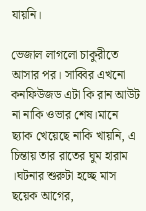যায়নি।

ভেজাল লাগলো চাকুরীতে আসার পর। সাব্বির এখনো কনফিউজড এটা কি রান আউট না নাকি ওভার শেষ।মানে ছ্যাক খেয়েছে নাকি খায়নি, এ চিন্তায় তার রাতের ঘুম হারাম ।ঘটনার শুরুটা হচ্ছে মাস ছয়েক আগের,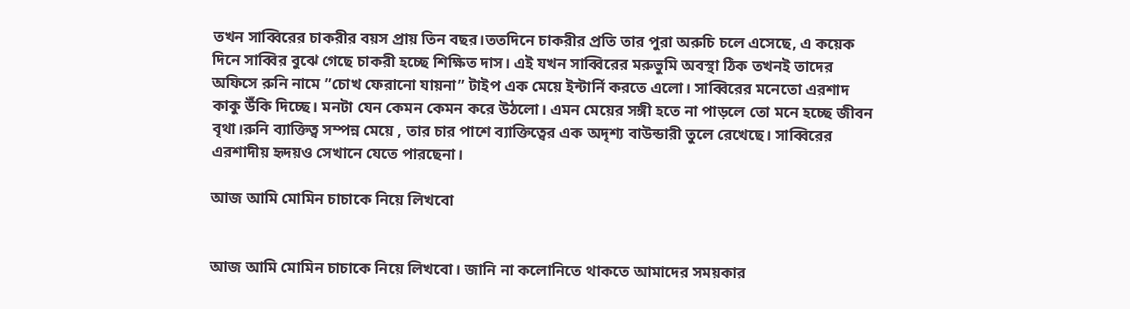তখন সাব্বিরের চাকরীর বয়স প্রায় তিন বছর।ততদিনে চাকরীর প্রতি তার পুরা অরুচি চলে এসেছে, এ কয়েক দিনে সাব্বির বুঝে গেছে চাকরী হচ্ছে শিক্ষিত দাস। এই যখন সাব্বিরের মরুভুমি অবস্থা ঠিক তখনই তাদের অফিসে রুনি নামে ”চোখ ফেরানো যায়না” টাইপ এক মেয়ে ইন্টার্নি করতে এলো। সাব্বিরের মনেতো এরশাদ কাকু উঁকি দিচ্ছে। মনটা যেন কেমন কেমন করে উঠলো। এমন মেয়ের সঙ্গী হতে না পাড়লে তো মনে হচ্ছে জীবন বৃথা।রুনি ব্যাক্তিত্ব সম্পন্ন মেয়ে , তার চার পাশে ব্যাক্তিত্বের এক অদৃশ্য বাউন্ডারী তুলে রেখেছে। সাব্বিরের এরশাদীয় হৃদয়ও সেখানে যেতে পারছেনা।

আজ আমি মোমিন চাচাকে নিয়ে লিখবো


আজ আমি মোমিন চাচাকে নিয়ে লিখবো। জানি না কলোনিতে থাকতে আমাদের সময়কার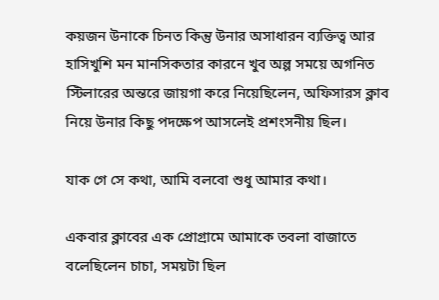কয়জন উনাকে চিনত কিন্তু উনার অসাধারন ব্যক্তিত্ব আর হাসিখুশি মন মানসিকতার কারনে খুব অল্প সময়ে অগনিত স্টিলারের অন্তরে জায়গা করে নিয়েছিলেন, অফিসারস ক্লাব নিয়ে উনার কিছু পদক্ষেপ আসলেই প্রশংসনীয় ছিল।

যাক গে সে কথা, আমি বলবো শুধু আমার কথা।

একবার ক্লাবের এক প্রোগ্রামে আমাকে তবলা বাজাতে বলেছিলেন চাচা, সময়টা ছিল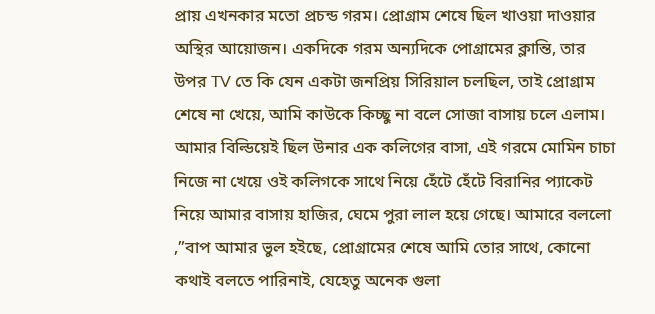প্রায় এখনকার মতো প্রচন্ড গরম। প্রোগ্রাম শেষে ছিল খাওয়া দাওয়ার অস্থির আয়োজন। একদিকে গরম অন্যদিকে পোগ্রামের ক্লান্তি, তার উপর TV তে কি যেন একটা জনপ্রিয় সিরিয়াল চলছিল, তাই প্রোগ্রাম শেষে না খেয়ে, আমি কাউকে কিচ্ছু না বলে সোজা বাসায় চলে এলাম। আমার বিল্ডিয়েই ছিল উনার এক কলিগের বাসা, এই গরমে মোমিন চাচা নিজে না খেয়ে ওই কলিগকে সাথে নিয়ে হেঁটে হেঁটে বিরানির প্যাকেট নিয়ে আমার বাসায় হাজির, ঘেমে পুরা লাল হয়ে গেছে। আমারে বললো ,”বাপ আমার ভুল হইছে, প্রোগ্রামের শেষে আমি তোর সাথে, কোনো কথাই বলতে পারিনাই, যেহেতু অনেক গুলা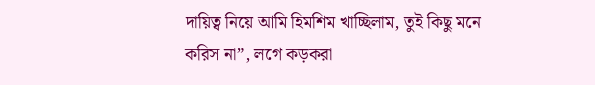দায়িত্ব নিয়ে আমি হিমশিম খাচ্ছিলাম, তুই কিছু মনে করিস না”, লগে কড়করা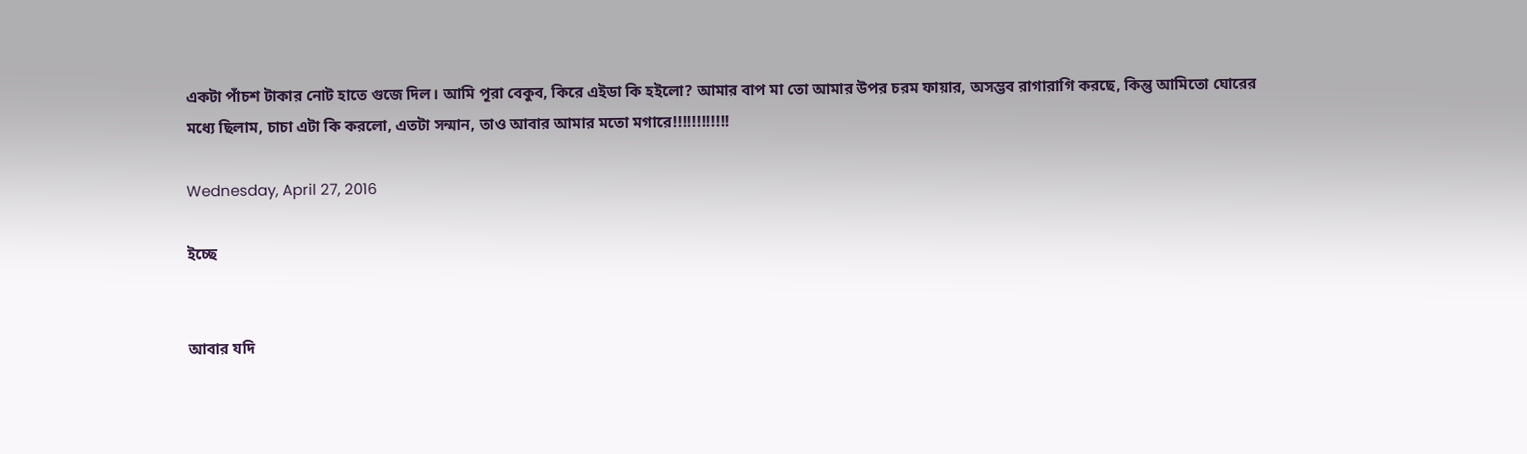একটা পাঁচশ টাকার নোট হাতে গুজে দিল। আমি পূরা বেকুব, কিরে এইডা কি হইলো? আমার বাপ মা তো আমার উপর চরম ফায়ার, অসম্ভব রাগারাগি করছে, কিন্তু আমিতো ঘোরের মধ্যে ছিলাম, চাচা এটা কি করলো, এতটা সন্মান, তাও আবার আমার মতো মগারে!!!!!!!!!!!!

Wednesday, April 27, 2016

ইচ্ছে


আবার যদি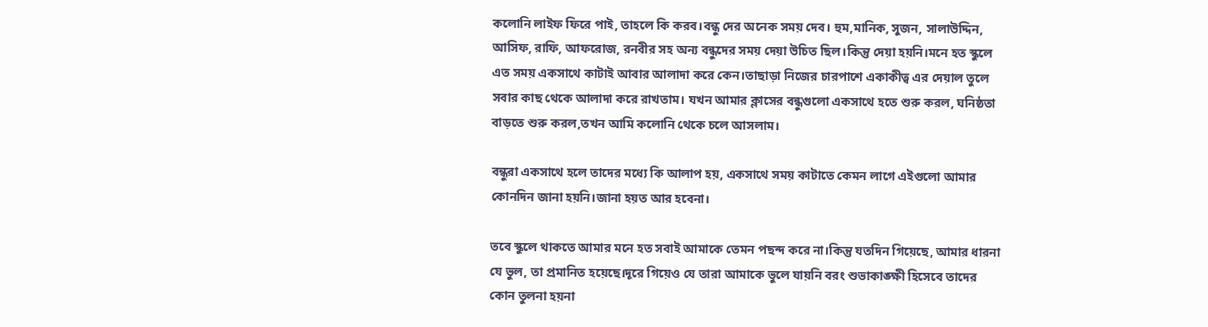কলোনি লাইফ ফিরে পাই, তাহলে কি করব।বন্ধু দের অনেক সময় দেব। হুম,মানিক, সুজন, সালাউদ্দিন, আসিফ, রাফি, আফরোজ, রনবীর সহ অন্য বন্ধুদের সময় দেয়া উচিত ছিল।কিন্তু দেয়া হয়নি।মনে হত স্কুলে এত সময় একসাথে কাটাই আবার আলাদা করে কেন।তাছাড়া নিজের চারপাশে একাকীত্ব এর দেয়াল তুলে সবার কাছ থেকে আলাদা করে রাখতাম। যখন আমার ক্লাসের বন্ধুগুলো একসাথে হতে শুরু করল, ঘনিষ্ঠতা বাড়তে শুরু করল,তখন আমি কলোনি থেকে চলে আসলাম।

বন্ধুরা একসাথে হলে তাদের মধ্যে কি আলাপ হয়, একসাথে সময় কাটাতে কেমন লাগে এইগুলো আমার কোনদিন জানা হয়নি।জানা হয়ত আর হবেনা।

তবে স্কুলে থাকতে আমার মনে হত সবাই আমাকে তেমন পছন্দ করে না।কিন্তু যতদিন গিয়েছে, আমার ধারনা যে ভুল, তা প্রমানিত হয়েছে।দূরে গিয়েও যে তারা আমাকে ভুলে যায়নি বরং শুভাকাঙ্ক্ষী হিসেবে তাদের কোন তুলনা হয়না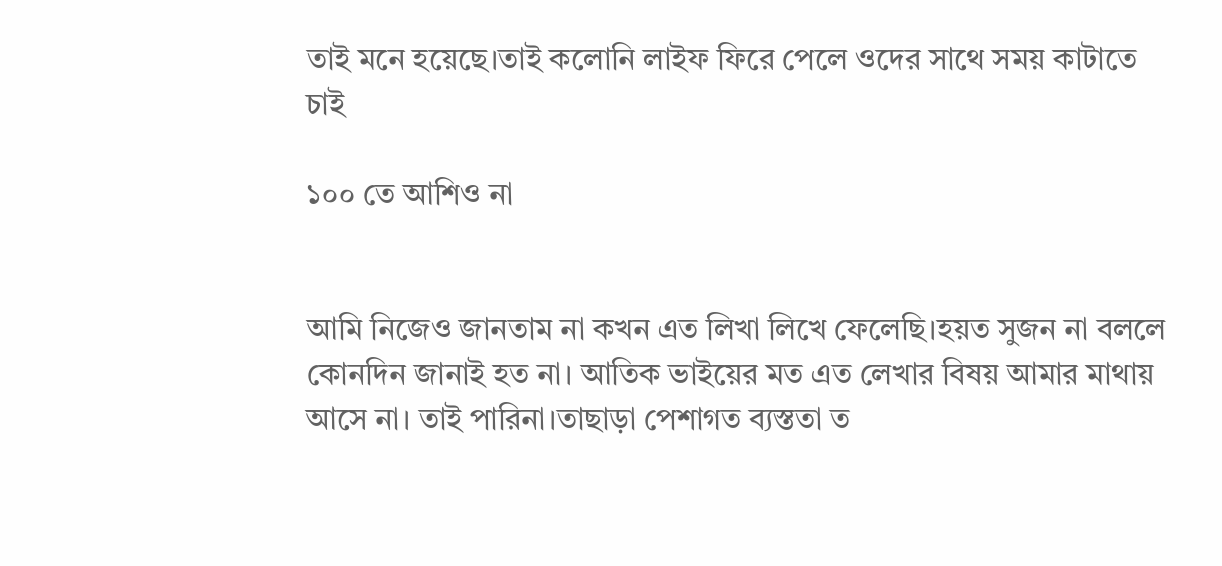তাই মনে হয়েছে।তাই কলোনি লাইফ ফিরে পেলে ওদের সাথে সময় কাটাতে চাই

১০০ তে আশিও না


আমি নিজেও জানতাম না কখন এত লিখা লিখে ফেলেছি।হয়ত সুজন না বললে কোনদিন জানাই হত না। আতিক ভাইয়ের মত এত লেখার বিষয় আমার মাথায় আসে না। তাই পারিনা।তাছাড়া পেশাগত ব্যস্ততা ত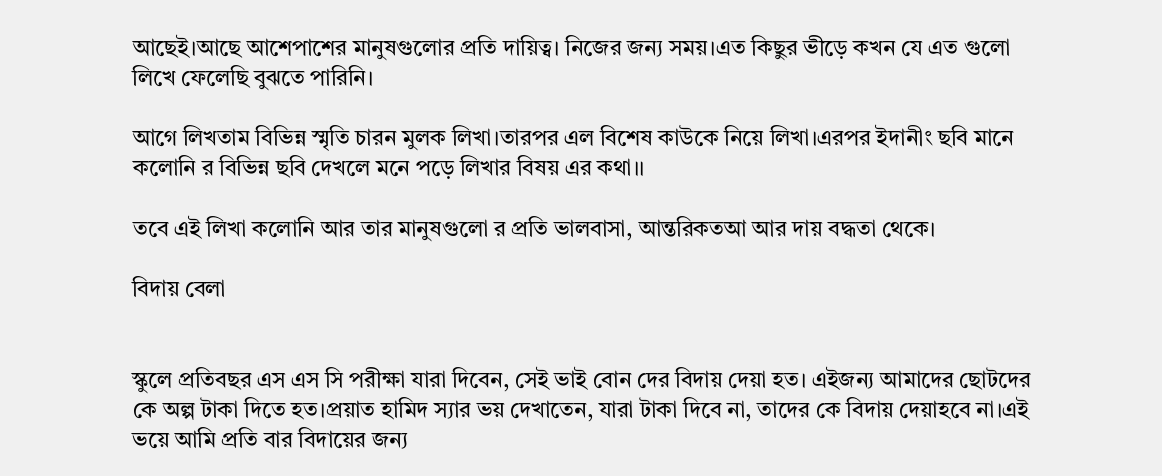আছেই।আছে আশেপাশের মানুষগুলোর প্রতি দায়িত্ব। নিজের জন্য সময়।এত কিছুর ভীড়ে কখন যে এত গুলো লিখে ফেলেছি বুঝতে পারিনি।

আগে লিখতাম বিভিন্ন স্মৃতি চারন মুলক লিখা।তারপর এল বিশেষ কাউকে নিয়ে লিখা।এরপর ইদানীং ছবি মানে কলোনি র বিভিন্ন ছবি দেখলে মনে পড়ে লিখার বিষয় এর কথা।।

তবে এই লিখা কলোনি আর তার মানুষগুলো র প্রতি ভালবাসা, আন্তরিকতআ আর দায় বদ্ধতা থেকে।

বিদায় বেলা


স্কুলে প্রতিবছর এস এস সি পরীক্ষা যারা দিবেন, সেই ভাই বোন দের বিদায় দেয়া হত। এইজন্য আমাদের ছোটদের কে অল্প টাকা দিতে হত।প্রয়াত হামিদ স্যার ভয় দেখাতেন, যারা টাকা দিবে না, তাদের কে বিদায় দেয়াহবে না।এই ভয়ে আমি প্রতি বার বিদায়ের জন্য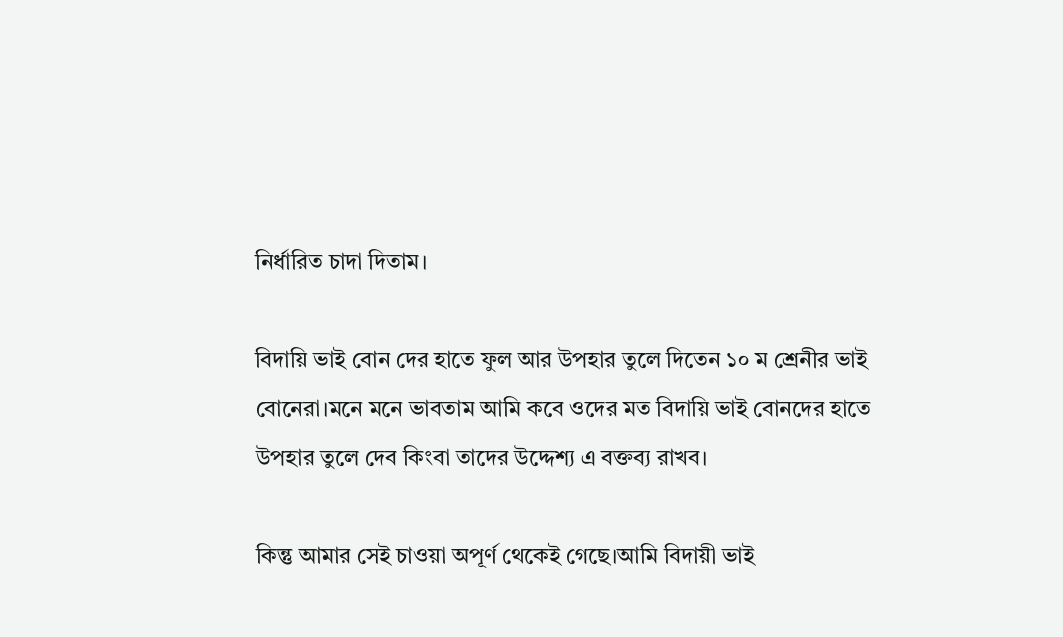নির্ধারিত চাদা দিতাম।

বিদায়ি ভাই বোন দের হাতে ফুল আর উপহার তুলে দিতেন ১০ ম শ্রেনীর ভাই বোনেরা।মনে মনে ভাবতাম আমি কবে ওদের মত বিদায়ি ভাই বোনদের হাতে উপহার তুলে দেব কিংবা তাদের উদ্দেশ্য এ বক্তব্য রাখব।

কিন্তু আমার সেই চাওয়া অপূর্ণ থেকেই গেছে।আমি বিদায়ী ভাই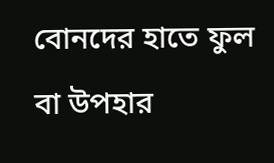বোনদের হাতে ফুল বা উপহার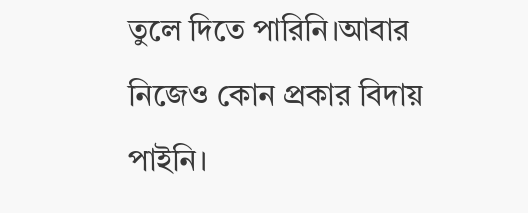তুলে দিতে পারিনি।আবার নিজেও কোন প্রকার বিদায় পাইনি।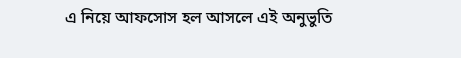এ নিয়ে আফসোস হল আসলে এই অনুভুতি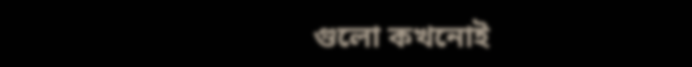গুলো কখনোই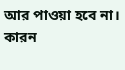আর পাওয়া হবে না। কারন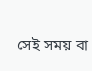সেই সময় বা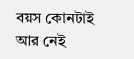বয়স কোনটাই আর নেই